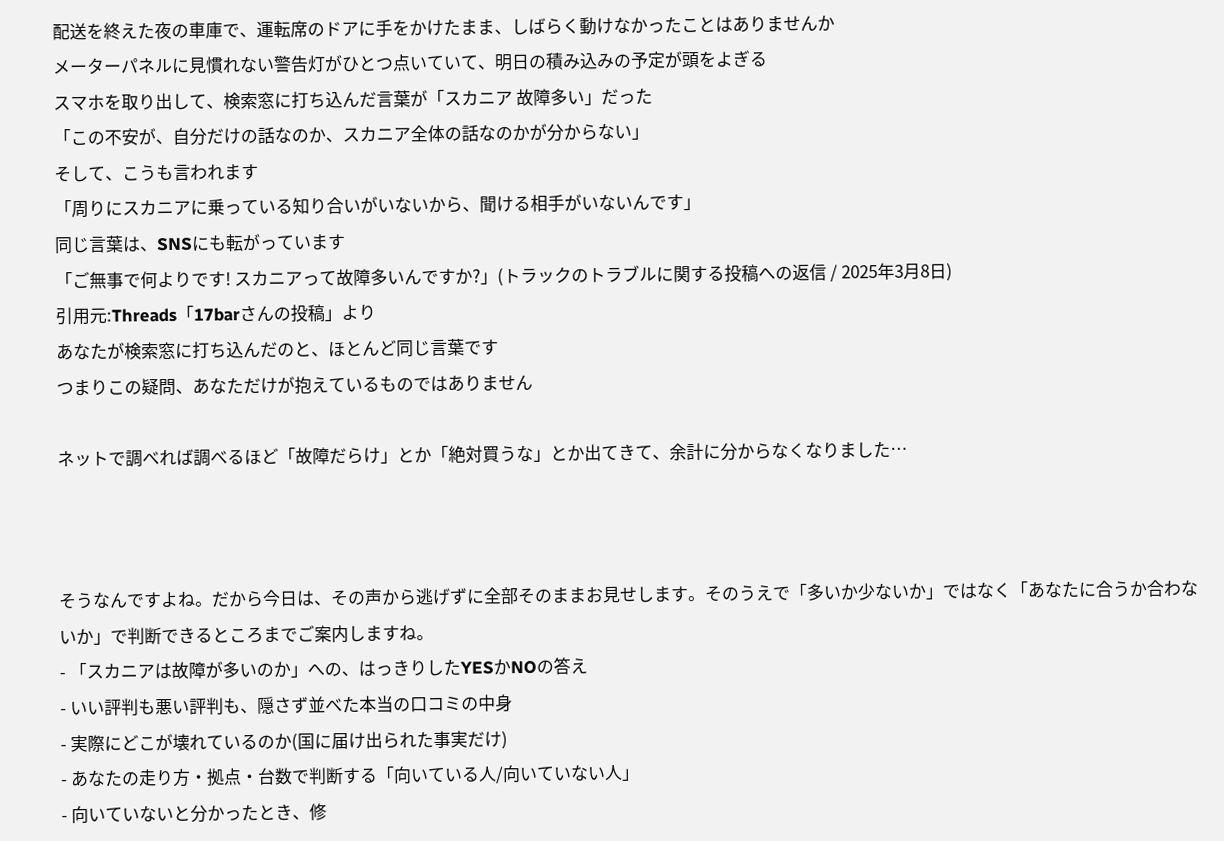配送を終えた夜の車庫で、運転席のドアに手をかけたまま、しばらく動けなかったことはありませんか
メーターパネルに見慣れない警告灯がひとつ点いていて、明日の積み込みの予定が頭をよぎる
スマホを取り出して、検索窓に打ち込んだ言葉が「スカニア 故障多い」だった
「この不安が、自分だけの話なのか、スカニア全体の話なのかが分からない」
そして、こうも言われます
「周りにスカニアに乗っている知り合いがいないから、聞ける相手がいないんです」
同じ言葉は、SNSにも転がっています
「ご無事で何よりです! スカニアって故障多いんですか?」(トラックのトラブルに関する投稿への返信 / 2025年3月8日)
引用元:Threads「17barさんの投稿」より
あなたが検索窓に打ち込んだのと、ほとんど同じ言葉です
つまりこの疑問、あなただけが抱えているものではありません

ネットで調べれば調べるほど「故障だらけ」とか「絶対買うな」とか出てきて、余計に分からなくなりました…



そうなんですよね。だから今日は、その声から逃げずに全部そのままお見せします。そのうえで「多いか少ないか」ではなく「あなたに合うか合わないか」で判断できるところまでご案内しますね。
- 「スカニアは故障が多いのか」への、はっきりしたYESかNOの答え
- いい評判も悪い評判も、隠さず並べた本当の口コミの中身
- 実際にどこが壊れているのか(国に届け出られた事実だけ)
- あなたの走り方・拠点・台数で判断する「向いている人/向いていない人」
- 向いていないと分かったとき、修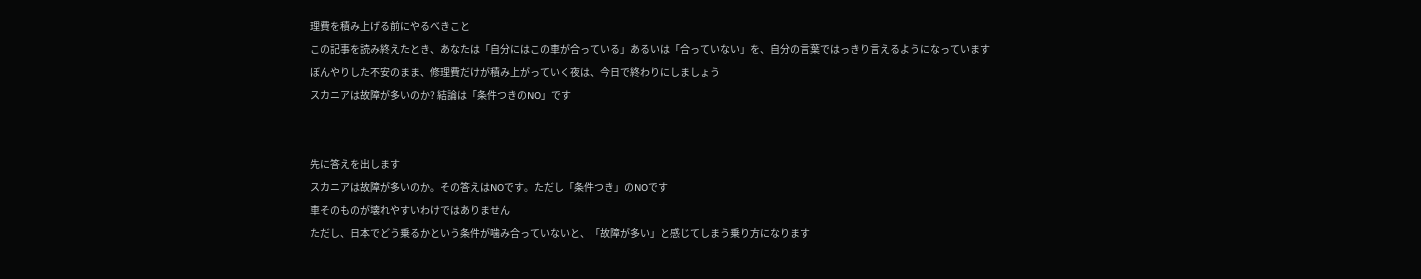理費を積み上げる前にやるべきこと
この記事を読み終えたとき、あなたは「自分にはこの車が合っている」あるいは「合っていない」を、自分の言葉ではっきり言えるようになっています
ぼんやりした不安のまま、修理費だけが積み上がっていく夜は、今日で終わりにしましょう
スカニアは故障が多いのか? 結論は「条件つきのNO」です


先に答えを出します
スカニアは故障が多いのか。その答えはNOです。ただし「条件つき」のNOです
車そのものが壊れやすいわけではありません
ただし、日本でどう乗るかという条件が噛み合っていないと、「故障が多い」と感じてしまう乗り方になります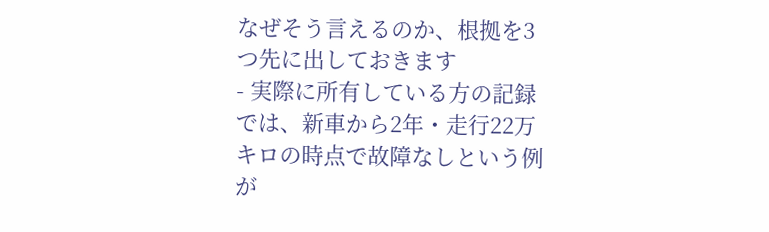なぜそう言えるのか、根拠を3つ先に出しておきます
- 実際に所有している方の記録では、新車から2年・走行22万キロの時点で故障なしという例が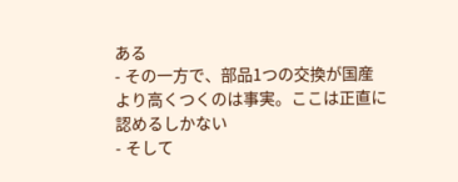ある
- その一方で、部品1つの交換が国産より高くつくのは事実。ここは正直に認めるしかない
- そして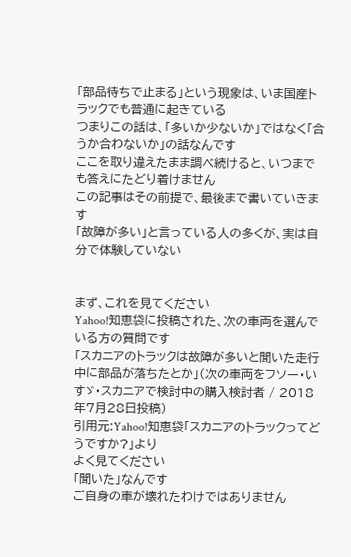「部品待ちで止まる」という現象は、いま国産トラックでも普通に起きている
つまりこの話は、「多いか少ないか」ではなく「合うか合わないか」の話なんです
ここを取り違えたまま調べ続けると、いつまでも答えにたどり着けません
この記事はその前提で、最後まで書いていきます
「故障が多い」と言っている人の多くが、実は自分で体験していない


まず、これを見てください
Yahoo!知恵袋に投稿された、次の車両を選んでいる方の質問です
「スカニアのトラックは故障が多いと聞いた走行中に部品が落ちたとか」(次の車両をフソー・いすゞ・スカニアで検討中の購入検討者 / 2018年7月28日投稿)
引用元:Yahoo!知恵袋「スカニアのトラックってどうですか?」より
よく見てください
「聞いた」なんです
ご自身の車が壊れたわけではありません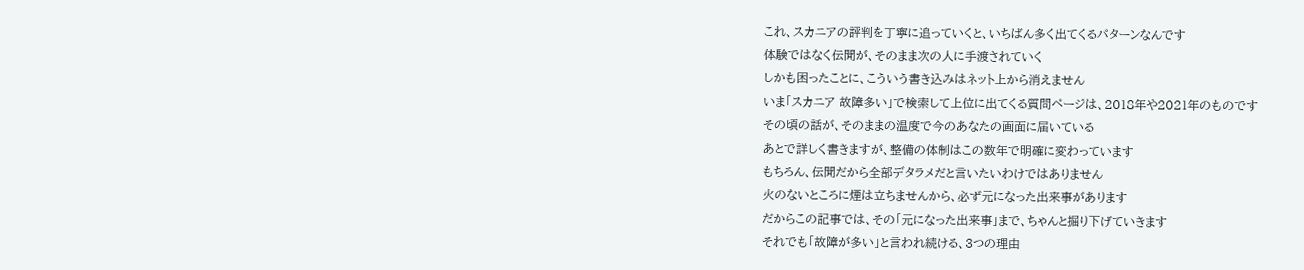これ、スカニアの評判を丁寧に追っていくと、いちばん多く出てくるパターンなんです
体験ではなく伝聞が、そのまま次の人に手渡されていく
しかも困ったことに、こういう書き込みはネット上から消えません
いま「スカニア 故障多い」で検索して上位に出てくる質問ページは、2018年や2021年のものです
その頃の話が、そのままの温度で今のあなたの画面に届いている
あとで詳しく書きますが、整備の体制はこの数年で明確に変わっています
もちろん、伝聞だから全部デタラメだと言いたいわけではありません
火のないところに煙は立ちませんから、必ず元になった出来事があります
だからこの記事では、その「元になった出来事」まで、ちゃんと掘り下げていきます
それでも「故障が多い」と言われ続ける、3つの理由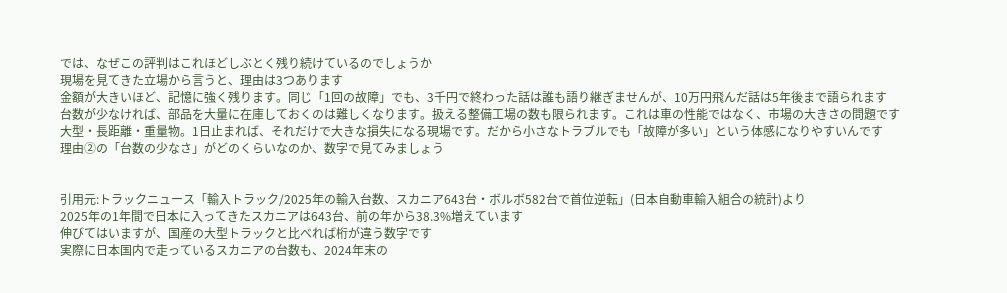では、なぜこの評判はこれほどしぶとく残り続けているのでしょうか
現場を見てきた立場から言うと、理由は3つあります
金額が大きいほど、記憶に強く残ります。同じ「1回の故障」でも、3千円で終わった話は誰も語り継ぎませんが、10万円飛んだ話は5年後まで語られます
台数が少なければ、部品を大量に在庫しておくのは難しくなります。扱える整備工場の数も限られます。これは車の性能ではなく、市場の大きさの問題です
大型・長距離・重量物。1日止まれば、それだけで大きな損失になる現場です。だから小さなトラブルでも「故障が多い」という体感になりやすいんです
理由②の「台数の少なさ」がどのくらいなのか、数字で見てみましょう


引用元:トラックニュース「輸入トラック/2025年の輸入台数、スカニア643台・ボルボ582台で首位逆転」(日本自動車輸入組合の統計)より
2025年の1年間で日本に入ってきたスカニアは643台、前の年から38.3%増えています
伸びてはいますが、国産の大型トラックと比べれば桁が違う数字です
実際に日本国内で走っているスカニアの台数も、2024年末の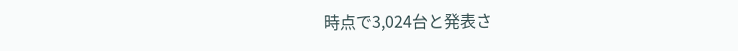時点で3,024台と発表さ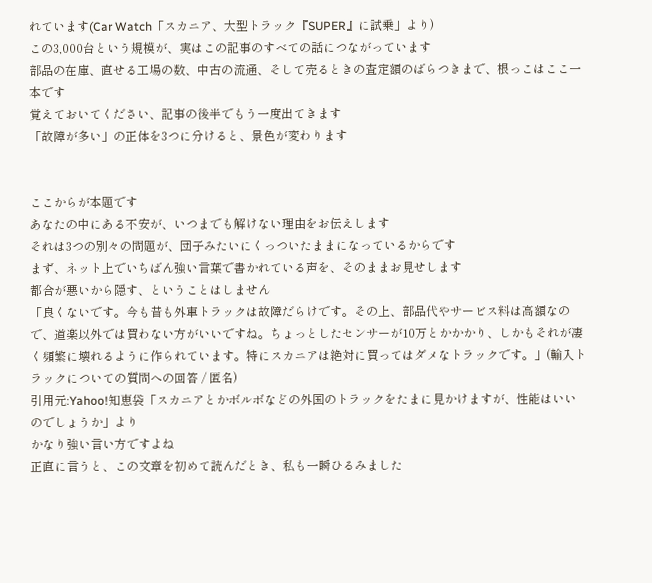れています(Car Watch「スカニア、大型トラック『SUPER』に試乗」より)
この3,000台という規模が、実はこの記事のすべての話につながっています
部品の在庫、直せる工場の数、中古の流通、そして売るときの査定額のばらつきまで、根っこはここ一本です
覚えておいてください、記事の後半でもう一度出てきます
「故障が多い」の正体を3つに分けると、景色が変わります


ここからが本題です
あなたの中にある不安が、いつまでも解けない理由をお伝えします
それは3つの別々の問題が、団子みたいにくっついたままになっているからです
まず、ネット上でいちばん強い言葉で書かれている声を、そのままお見せします
都合が悪いから隠す、ということはしません
「良くないです。今も昔も外車トラックは故障だらけです。その上、部品代やサービス料は高額なので、道楽以外では買わない方がいいですね。ちょっとしたセンサーが10万とかかかり、しかもそれが凄く頻繁に壊れるように作られています。特にスカニアは絶対に買ってはダメなトラックです。」(輸入トラックについての質問への回答 / 匿名)
引用元:Yahoo!知恵袋「スカニアとかボルボなどの外国のトラックをたまに見かけますが、性能はいいのでしょうか」より
かなり強い言い方ですよね
正直に言うと、この文章を初めて読んだとき、私も一瞬ひるみました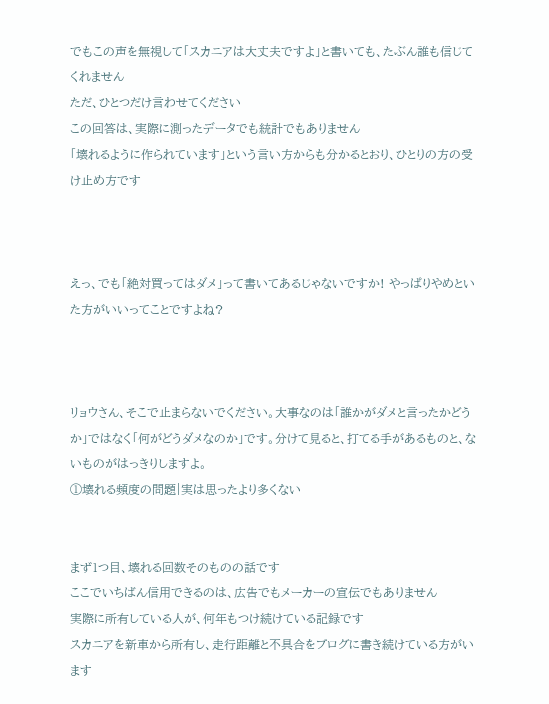でもこの声を無視して「スカニアは大丈夫ですよ」と書いても、たぶん誰も信じてくれません
ただ、ひとつだけ言わせてください
この回答は、実際に測ったデータでも統計でもありません
「壊れるように作られています」という言い方からも分かるとおり、ひとりの方の受け止め方です



えっ、でも「絶対買ってはダメ」って書いてあるじゃないですか! やっぱりやめといた方がいいってことですよね?



リョウさん、そこで止まらないでください。大事なのは「誰かがダメと言ったかどうか」ではなく「何がどうダメなのか」です。分けて見ると、打てる手があるものと、ないものがはっきりしますよ。
①壊れる頻度の問題|実は思ったより多くない


まず1つ目、壊れる回数そのものの話です
ここでいちばん信用できるのは、広告でもメーカーの宣伝でもありません
実際に所有している人が、何年もつけ続けている記録です
スカニアを新車から所有し、走行距離と不具合をブログに書き続けている方がいます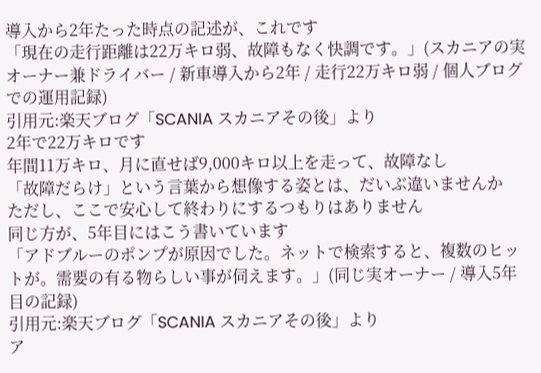導入から2年たった時点の記述が、これです
「現在の走行距離は22万キロ弱、故障もなく快調です。」(スカニアの実オーナー兼ドライバー / 新車導入から2年 / 走行22万キロ弱 / 個人ブログでの運用記録)
引用元:楽天ブログ「SCANIA スカニアその後」より
2年で22万キロです
年間11万キロ、月に直せば9,000キロ以上を走って、故障なし
「故障だらけ」という言葉から想像する姿とは、だいぶ違いませんか
ただし、ここで安心して終わりにするつもりはありません
同じ方が、5年目にはこう書いています
「アドブルーのポンプが原因でした。ネットで検索すると、複数のヒットが。需要の有る物らしい事が伺えます。」(同じ実オーナー / 導入5年目の記録)
引用元:楽天ブログ「SCANIA スカニアその後」より
ア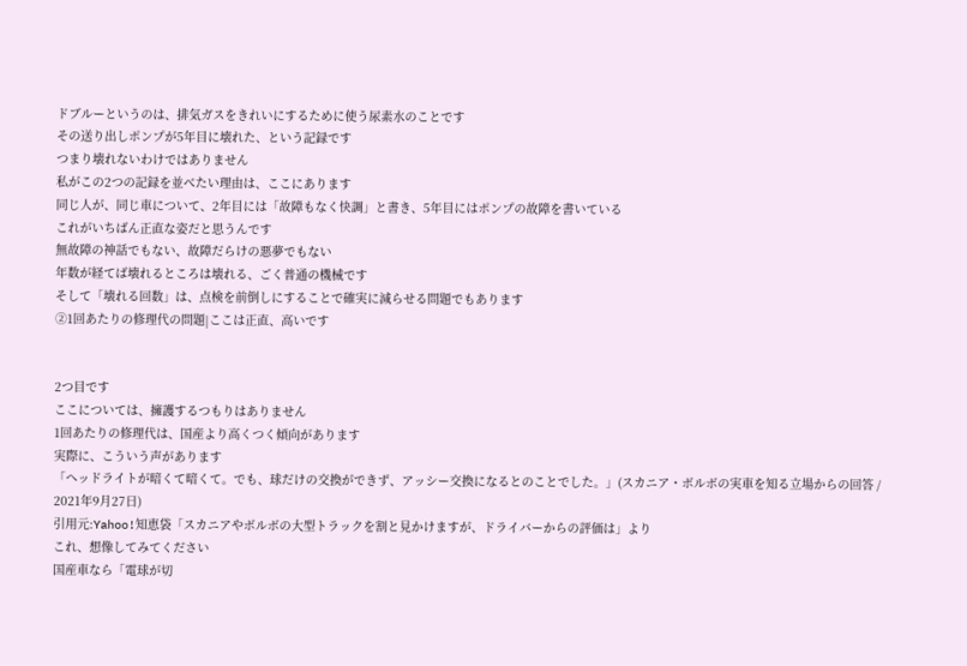ドブルーというのは、排気ガスをきれいにするために使う尿素水のことです
その送り出しポンプが5年目に壊れた、という記録です
つまり壊れないわけではありません
私がこの2つの記録を並べたい理由は、ここにあります
同じ人が、同じ車について、2年目には「故障もなく快調」と書き、5年目にはポンプの故障を書いている
これがいちばん正直な姿だと思うんです
無故障の神話でもない、故障だらけの悪夢でもない
年数が経てば壊れるところは壊れる、ごく普通の機械です
そして「壊れる回数」は、点検を前倒しにすることで確実に減らせる問題でもあります
②1回あたりの修理代の問題|ここは正直、高いです


2つ目です
ここについては、擁護するつもりはありません
1回あたりの修理代は、国産より高くつく傾向があります
実際に、こういう声があります
「ヘッドライトが暗くて暗くて。でも、球だけの交換ができず、アッシー交換になるとのことでした。」(スカニア・ボルボの実車を知る立場からの回答 / 2021年9月27日)
引用元:Yahoo!知恵袋「スカニアやボルボの大型トラックを割と見かけますが、ドライバーからの評価は」より
これ、想像してみてください
国産車なら「電球が切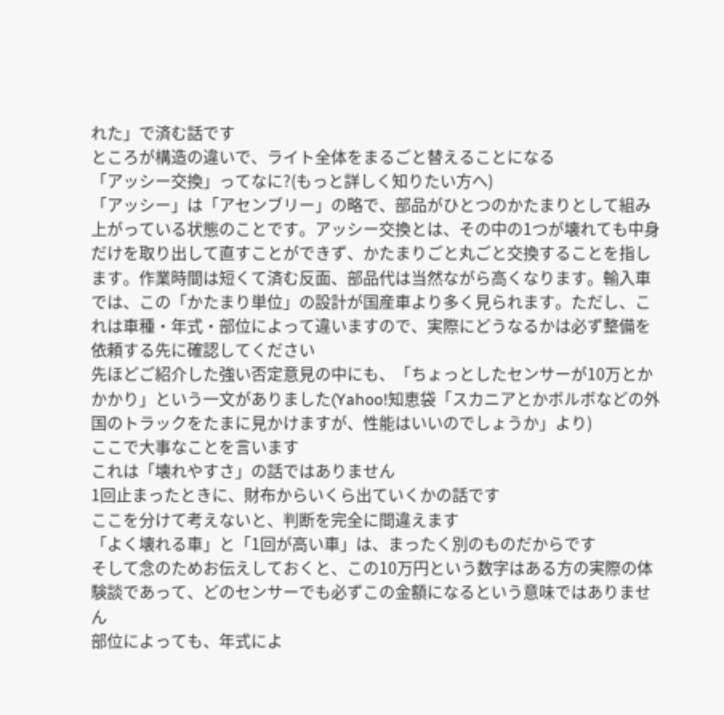れた」で済む話です
ところが構造の違いで、ライト全体をまるごと替えることになる
「アッシー交換」ってなに?(もっと詳しく知りたい方へ)
「アッシー」は「アセンブリー」の略で、部品がひとつのかたまりとして組み上がっている状態のことです。アッシー交換とは、その中の1つが壊れても中身だけを取り出して直すことができず、かたまりごと丸ごと交換することを指します。作業時間は短くて済む反面、部品代は当然ながら高くなります。輸入車では、この「かたまり単位」の設計が国産車より多く見られます。ただし、これは車種・年式・部位によって違いますので、実際にどうなるかは必ず整備を依頼する先に確認してください
先ほどご紹介した強い否定意見の中にも、「ちょっとしたセンサーが10万とかかかり」という一文がありました(Yahoo!知恵袋「スカニアとかボルボなどの外国のトラックをたまに見かけますが、性能はいいのでしょうか」より)
ここで大事なことを言います
これは「壊れやすさ」の話ではありません
1回止まったときに、財布からいくら出ていくかの話です
ここを分けて考えないと、判断を完全に間違えます
「よく壊れる車」と「1回が高い車」は、まったく別のものだからです
そして念のためお伝えしておくと、この10万円という数字はある方の実際の体験談であって、どのセンサーでも必ずこの金額になるという意味ではありません
部位によっても、年式によ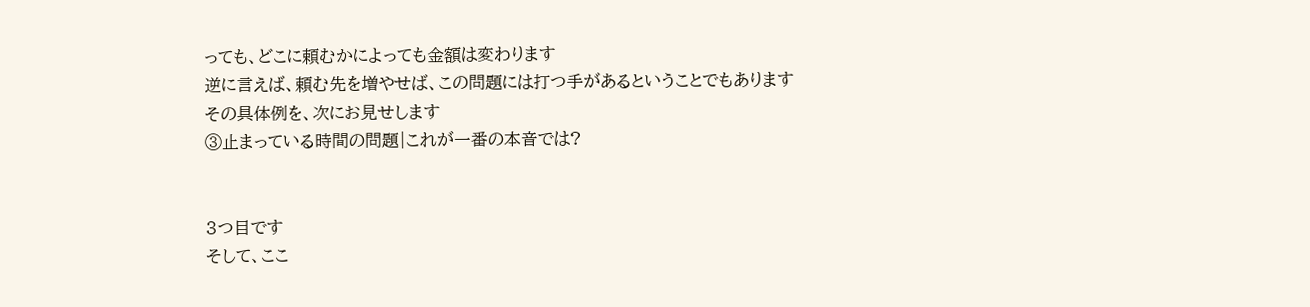っても、どこに頼むかによっても金額は変わります
逆に言えば、頼む先を増やせば、この問題には打つ手があるということでもあります
その具体例を、次にお見せします
③止まっている時間の問題|これが一番の本音では?


3つ目です
そして、ここ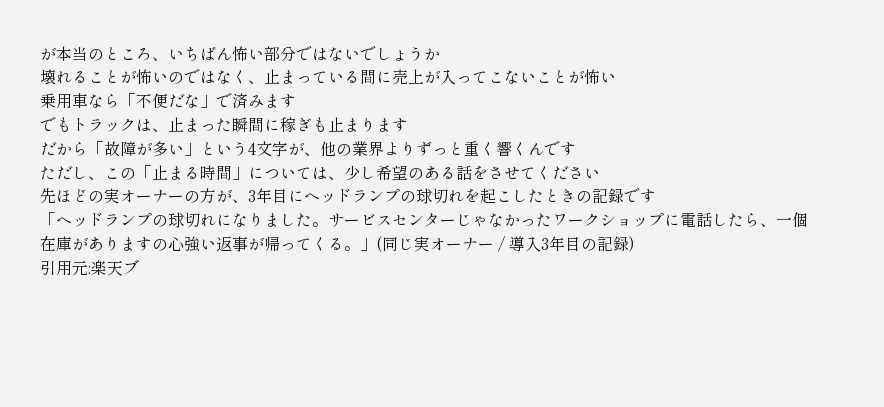が本当のところ、いちばん怖い部分ではないでしょうか
壊れることが怖いのではなく、止まっている間に売上が入ってこないことが怖い
乗用車なら「不便だな」で済みます
でもトラックは、止まった瞬間に稼ぎも止まります
だから「故障が多い」という4文字が、他の業界よりずっと重く響くんです
ただし、この「止まる時間」については、少し希望のある話をさせてください
先ほどの実オーナーの方が、3年目にヘッドランプの球切れを起こしたときの記録です
「ヘッドランプの球切れになりました。サービスセンターじゃなかったワークショップに電話したら、一個在庫がありますの心強い返事が帰ってくる。」(同じ実オーナー / 導入3年目の記録)
引用元:楽天ブ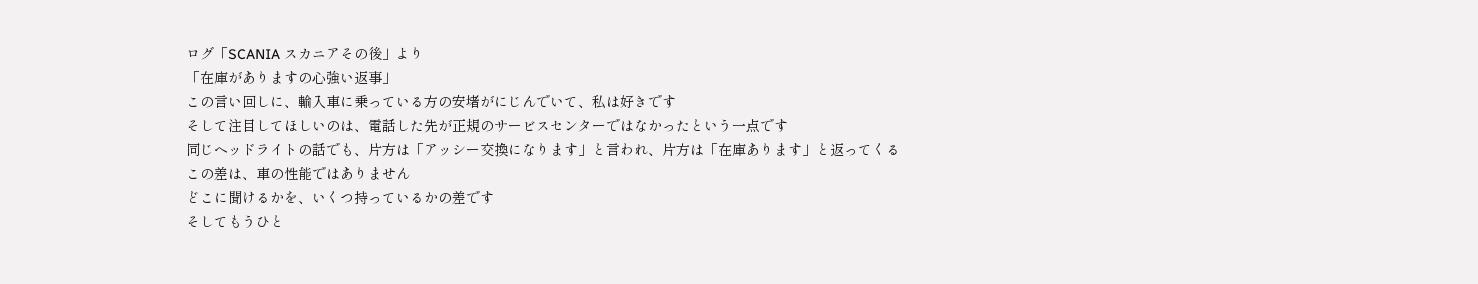ログ「SCANIA スカニアその後」より
「在庫がありますの心強い返事」
この言い回しに、輸入車に乗っている方の安堵がにじんでいて、私は好きです
そして注目してほしいのは、電話した先が正規のサービスセンターではなかったという一点です
同じヘッドライトの話でも、片方は「アッシー交換になります」と言われ、片方は「在庫あります」と返ってくる
この差は、車の性能ではありません
どこに聞けるかを、いくつ持っているかの差です
そしてもうひと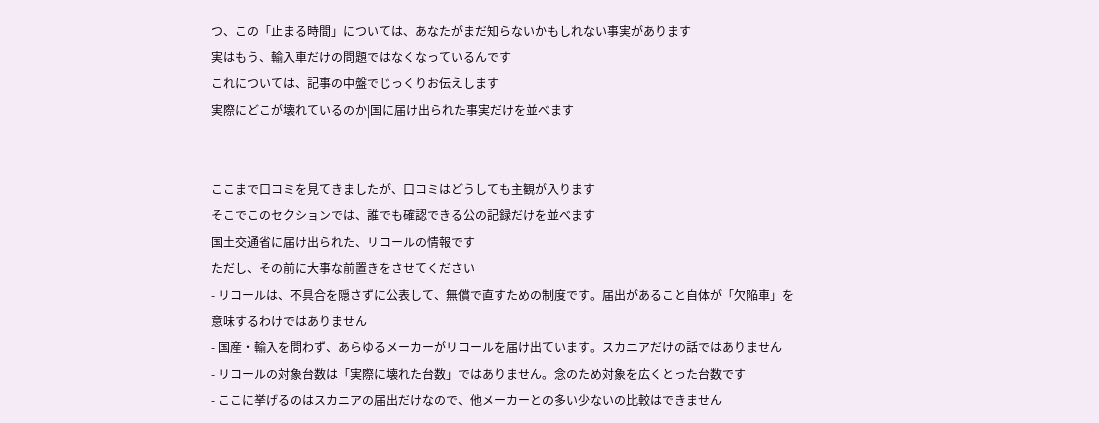つ、この「止まる時間」については、あなたがまだ知らないかもしれない事実があります
実はもう、輸入車だけの問題ではなくなっているんです
これについては、記事の中盤でじっくりお伝えします
実際にどこが壊れているのか|国に届け出られた事実だけを並べます


ここまで口コミを見てきましたが、口コミはどうしても主観が入ります
そこでこのセクションでは、誰でも確認できる公の記録だけを並べます
国土交通省に届け出られた、リコールの情報です
ただし、その前に大事な前置きをさせてください
- リコールは、不具合を隠さずに公表して、無償で直すための制度です。届出があること自体が「欠陥車」を意味するわけではありません
- 国産・輸入を問わず、あらゆるメーカーがリコールを届け出ています。スカニアだけの話ではありません
- リコールの対象台数は「実際に壊れた台数」ではありません。念のため対象を広くとった台数です
- ここに挙げるのはスカニアの届出だけなので、他メーカーとの多い少ないの比較はできません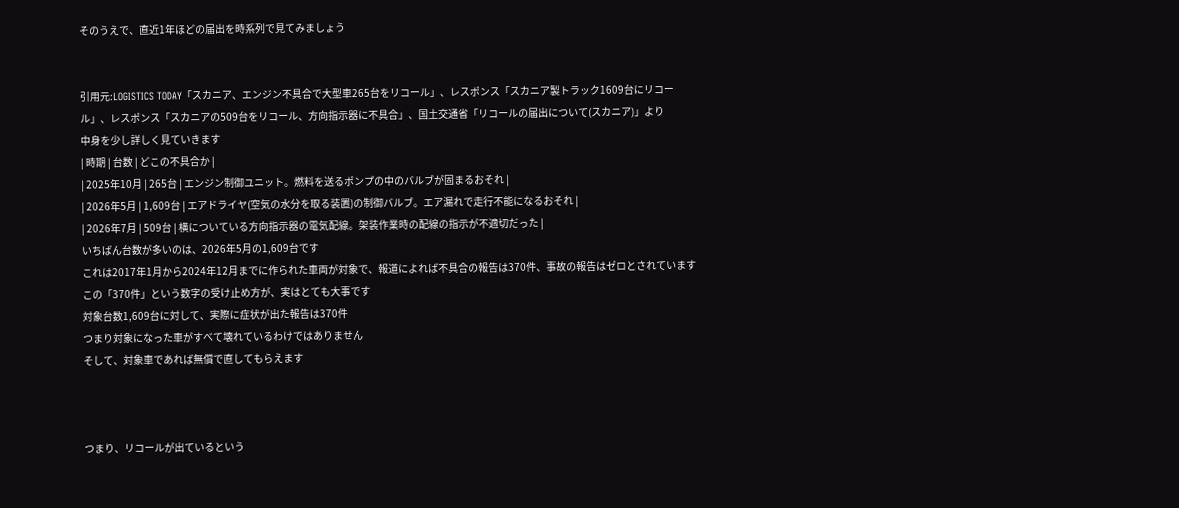そのうえで、直近1年ほどの届出を時系列で見てみましょう


引用元:LOGISTICS TODAY「スカニア、エンジン不具合で大型車265台をリコール」、レスポンス「スカニア製トラック1609台にリコール」、レスポンス「スカニアの509台をリコール、方向指示器に不具合」、国土交通省「リコールの届出について(スカニア)」より
中身を少し詳しく見ていきます
| 時期 | 台数 | どこの不具合か |
| 2025年10月 | 265台 | エンジン制御ユニット。燃料を送るポンプの中のバルブが固まるおそれ |
| 2026年5月 | 1,609台 | エアドライヤ(空気の水分を取る装置)の制御バルブ。エア漏れで走行不能になるおそれ |
| 2026年7月 | 509台 | 横についている方向指示器の電気配線。架装作業時の配線の指示が不適切だった |
いちばん台数が多いのは、2026年5月の1,609台です
これは2017年1月から2024年12月までに作られた車両が対象で、報道によれば不具合の報告は370件、事故の報告はゼロとされています
この「370件」という数字の受け止め方が、実はとても大事です
対象台数1,609台に対して、実際に症状が出た報告は370件
つまり対象になった車がすべて壊れているわけではありません
そして、対象車であれば無償で直してもらえます



つまり、リコールが出ているという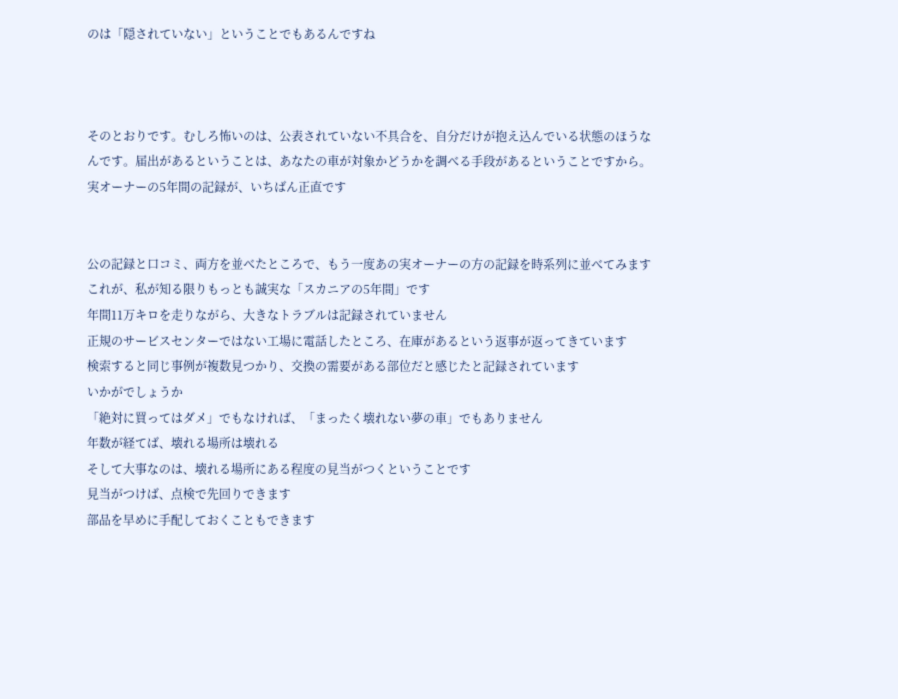のは「隠されていない」ということでもあるんですね



そのとおりです。むしろ怖いのは、公表されていない不具合を、自分だけが抱え込んでいる状態のほうなんです。届出があるということは、あなたの車が対象かどうかを調べる手段があるということですから。
実オーナーの5年間の記録が、いちばん正直です


公の記録と口コミ、両方を並べたところで、もう一度あの実オーナーの方の記録を時系列に並べてみます
これが、私が知る限りもっとも誠実な「スカニアの5年間」です
年間11万キロを走りながら、大きなトラブルは記録されていません
正規のサービスセンターではない工場に電話したところ、在庫があるという返事が返ってきています
検索すると同じ事例が複数見つかり、交換の需要がある部位だと感じたと記録されています
いかがでしょうか
「絶対に買ってはダメ」でもなければ、「まったく壊れない夢の車」でもありません
年数が経てば、壊れる場所は壊れる
そして大事なのは、壊れる場所にある程度の見当がつくということです
見当がつけば、点検で先回りできます
部品を早めに手配しておくこともできます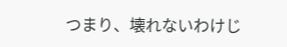つまり、壊れないわけじ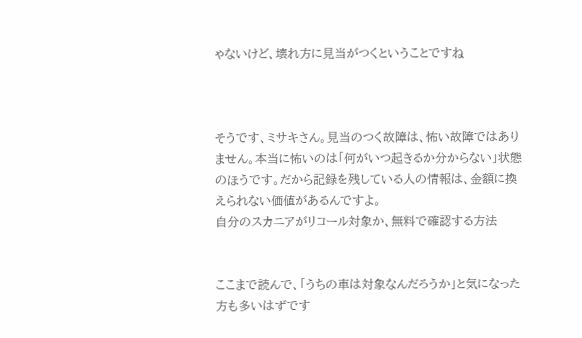ゃないけど、壊れ方に見当がつくということですね



そうです、ミサキさん。見当のつく故障は、怖い故障ではありません。本当に怖いのは「何がいつ起きるか分からない」状態のほうです。だから記録を残している人の情報は、金額に換えられない価値があるんですよ。
自分のスカニアがリコール対象か、無料で確認する方法


ここまで読んで、「うちの車は対象なんだろうか」と気になった方も多いはずです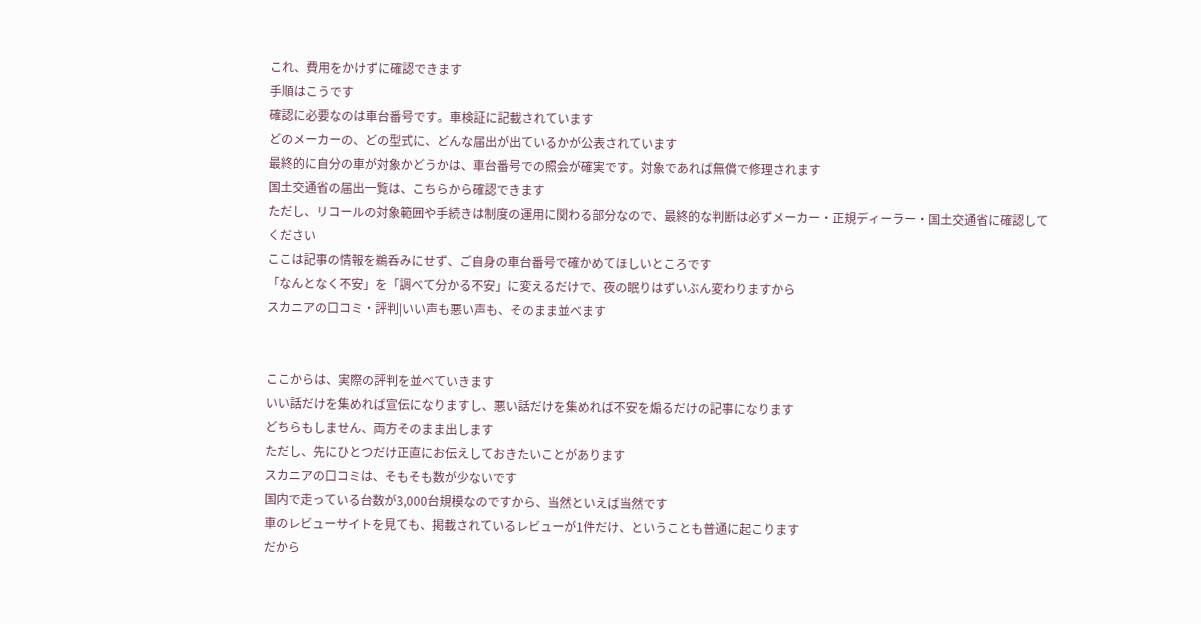これ、費用をかけずに確認できます
手順はこうです
確認に必要なのは車台番号です。車検証に記載されています
どのメーカーの、どの型式に、どんな届出が出ているかが公表されています
最終的に自分の車が対象かどうかは、車台番号での照会が確実です。対象であれば無償で修理されます
国土交通省の届出一覧は、こちらから確認できます
ただし、リコールの対象範囲や手続きは制度の運用に関わる部分なので、最終的な判断は必ずメーカー・正規ディーラー・国土交通省に確認してください
ここは記事の情報を鵜呑みにせず、ご自身の車台番号で確かめてほしいところです
「なんとなく不安」を「調べて分かる不安」に変えるだけで、夜の眠りはずいぶん変わりますから
スカニアの口コミ・評判|いい声も悪い声も、そのまま並べます


ここからは、実際の評判を並べていきます
いい話だけを集めれば宣伝になりますし、悪い話だけを集めれば不安を煽るだけの記事になります
どちらもしません、両方そのまま出します
ただし、先にひとつだけ正直にお伝えしておきたいことがあります
スカニアの口コミは、そもそも数が少ないです
国内で走っている台数が3,000台規模なのですから、当然といえば当然です
車のレビューサイトを見ても、掲載されているレビューが1件だけ、ということも普通に起こります
だから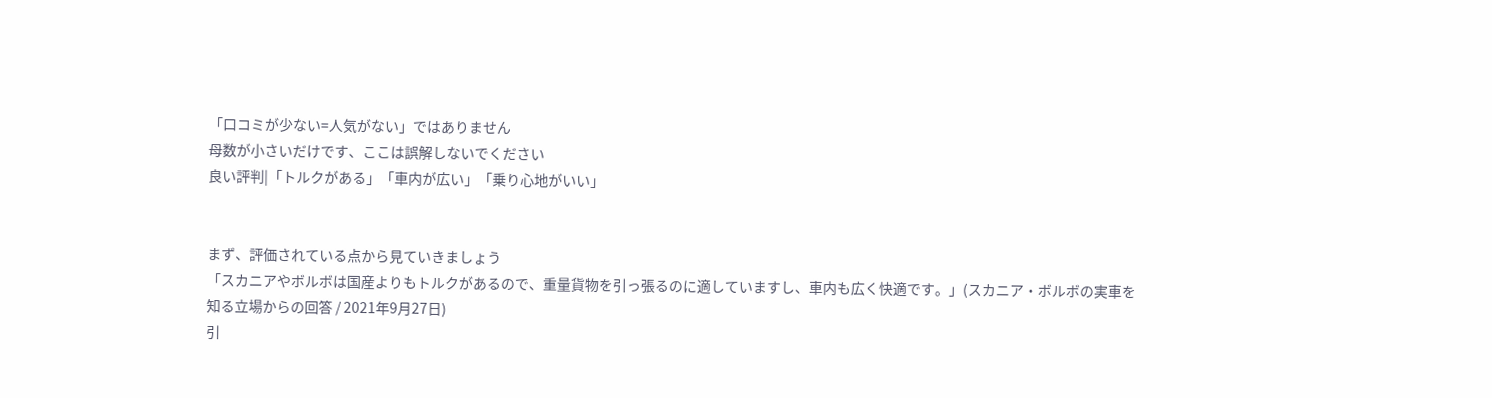「口コミが少ない=人気がない」ではありません
母数が小さいだけです、ここは誤解しないでください
良い評判|「トルクがある」「車内が広い」「乗り心地がいい」


まず、評価されている点から見ていきましょう
「スカニアやボルボは国産よりもトルクがあるので、重量貨物を引っ張るのに適していますし、車内も広く快適です。」(スカニア・ボルボの実車を知る立場からの回答 / 2021年9月27日)
引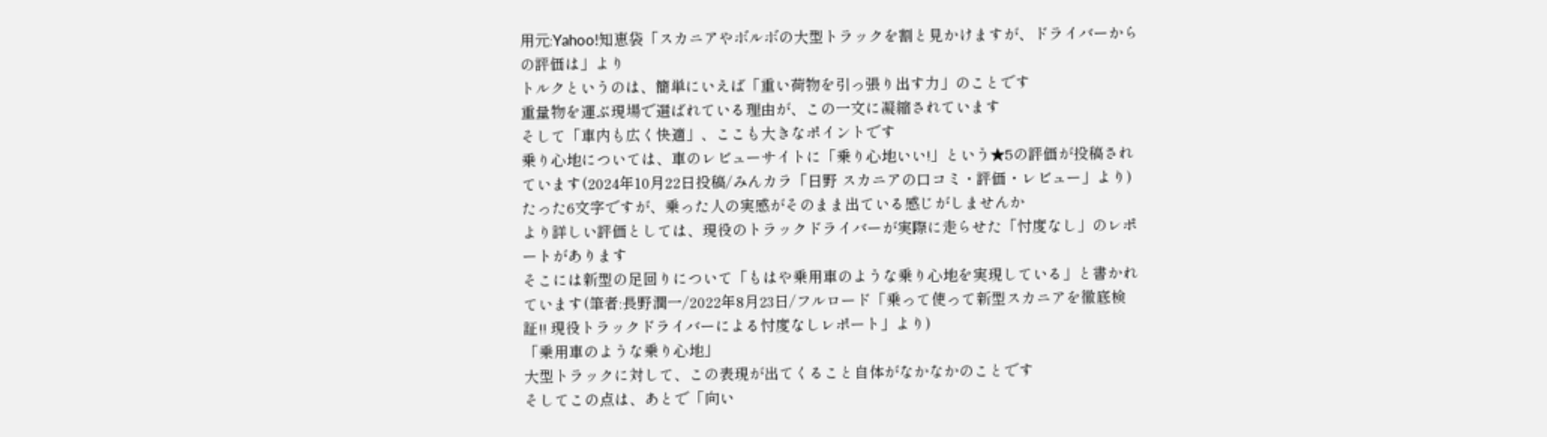用元:Yahoo!知恵袋「スカニアやボルボの大型トラックを割と見かけますが、ドライバーからの評価は」より
トルクというのは、簡単にいえば「重い荷物を引っ張り出す力」のことです
重量物を運ぶ現場で選ばれている理由が、この一文に凝縮されています
そして「車内も広く快適」、ここも大きなポイントです
乗り心地については、車のレビューサイトに「乗り心地いい!」という★5の評価が投稿されています(2024年10月22日投稿/みんカラ「日野 スカニアの口コミ・評価・レビュー」より)
たった6文字ですが、乗った人の実感がそのまま出ている感じがしませんか
より詳しい評価としては、現役のトラックドライバーが実際に走らせた「忖度なし」のレポートがあります
そこには新型の足回りについて「もはや乗用車のような乗り心地を実現している」と書かれています(筆者:長野潤一/2022年8月23日/フルロード「乗って使って新型スカニアを徹底検証!! 現役トラックドライバーによる忖度なしレポート」より)
「乗用車のような乗り心地」
大型トラックに対して、この表現が出てくること自体がなかなかのことです
そしてこの点は、あとで「向い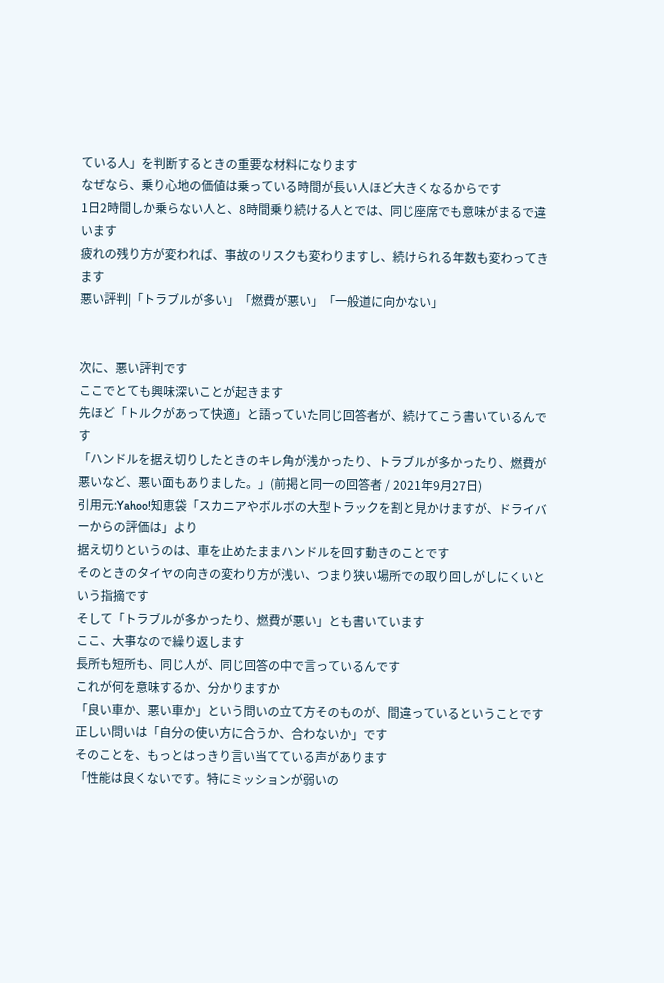ている人」を判断するときの重要な材料になります
なぜなら、乗り心地の価値は乗っている時間が長い人ほど大きくなるからです
1日2時間しか乗らない人と、8時間乗り続ける人とでは、同じ座席でも意味がまるで違います
疲れの残り方が変われば、事故のリスクも変わりますし、続けられる年数も変わってきます
悪い評判|「トラブルが多い」「燃費が悪い」「一般道に向かない」


次に、悪い評判です
ここでとても興味深いことが起きます
先ほど「トルクがあって快適」と語っていた同じ回答者が、続けてこう書いているんです
「ハンドルを据え切りしたときのキレ角が浅かったり、トラブルが多かったり、燃費が悪いなど、悪い面もありました。」(前掲と同一の回答者 / 2021年9月27日)
引用元:Yahoo!知恵袋「スカニアやボルボの大型トラックを割と見かけますが、ドライバーからの評価は」より
据え切りというのは、車を止めたままハンドルを回す動きのことです
そのときのタイヤの向きの変わり方が浅い、つまり狭い場所での取り回しがしにくいという指摘です
そして「トラブルが多かったり、燃費が悪い」とも書いています
ここ、大事なので繰り返します
長所も短所も、同じ人が、同じ回答の中で言っているんです
これが何を意味するか、分かりますか
「良い車か、悪い車か」という問いの立て方そのものが、間違っているということです
正しい問いは「自分の使い方に合うか、合わないか」です
そのことを、もっとはっきり言い当てている声があります
「性能は良くないです。特にミッションが弱いの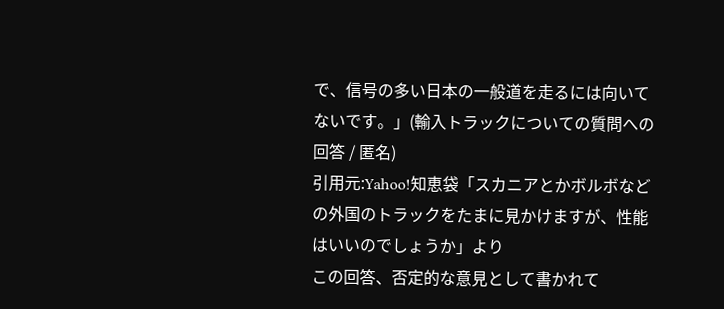で、信号の多い日本の一般道を走るには向いてないです。」(輸入トラックについての質問への回答 / 匿名)
引用元:Yahoo!知恵袋「スカニアとかボルボなどの外国のトラックをたまに見かけますが、性能はいいのでしょうか」より
この回答、否定的な意見として書かれて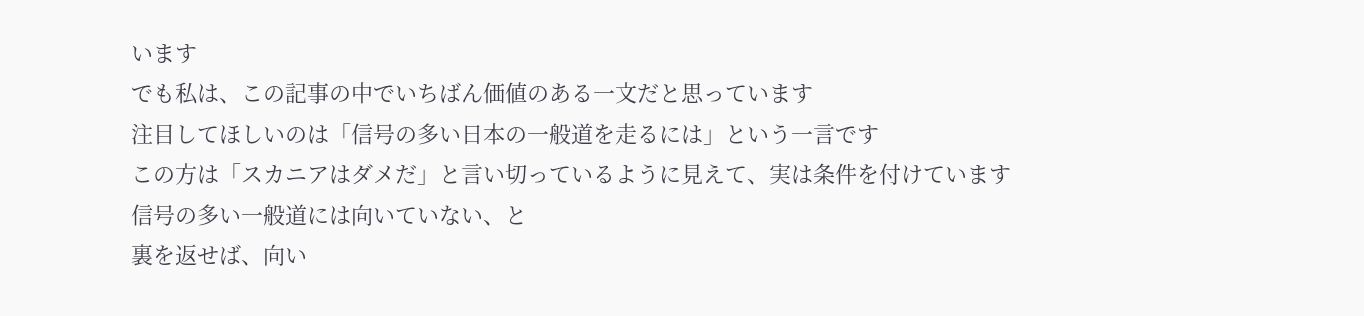います
でも私は、この記事の中でいちばん価値のある一文だと思っています
注目してほしいのは「信号の多い日本の一般道を走るには」という一言です
この方は「スカニアはダメだ」と言い切っているように見えて、実は条件を付けています
信号の多い一般道には向いていない、と
裏を返せば、向い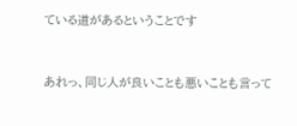ている道があるということです



あれっ、同じ人が良いことも悪いことも言って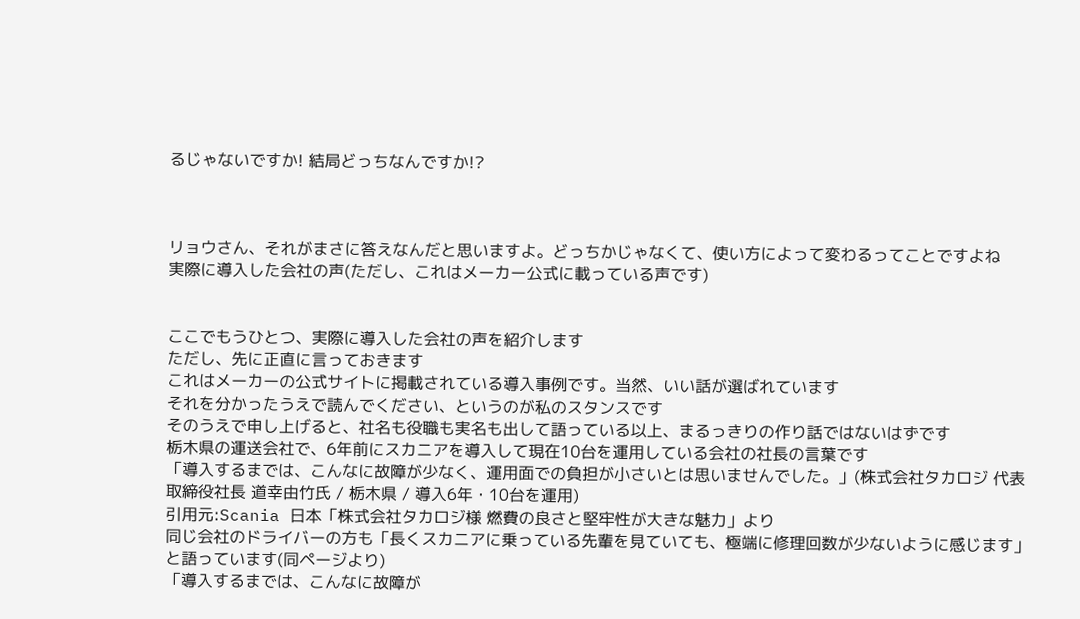るじゃないですか! 結局どっちなんですか!?



リョウさん、それがまさに答えなんだと思いますよ。どっちかじゃなくて、使い方によって変わるってことですよね
実際に導入した会社の声(ただし、これはメーカー公式に載っている声です)


ここでもうひとつ、実際に導入した会社の声を紹介します
ただし、先に正直に言っておきます
これはメーカーの公式サイトに掲載されている導入事例です。当然、いい話が選ばれています
それを分かったうえで読んでください、というのが私のスタンスです
そのうえで申し上げると、社名も役職も実名も出して語っている以上、まるっきりの作り話ではないはずです
栃木県の運送会社で、6年前にスカニアを導入して現在10台を運用している会社の社長の言葉です
「導入するまでは、こんなに故障が少なく、運用面での負担が小さいとは思いませんでした。」(株式会社タカロジ 代表取締役社長 道幸由竹氏 / 栃木県 / 導入6年・10台を運用)
引用元:Scania 日本「株式会社タカロジ様 燃費の良さと堅牢性が大きな魅力」より
同じ会社のドライバーの方も「長くスカニアに乗っている先輩を見ていても、極端に修理回数が少ないように感じます」と語っています(同ページより)
「導入するまでは、こんなに故障が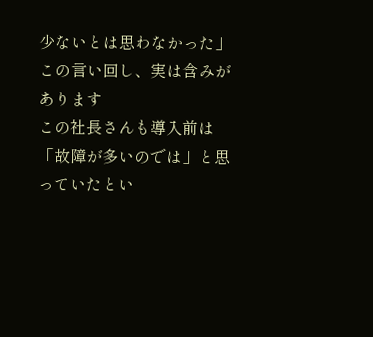少ないとは思わなかった」
この言い回し、実は含みがあります
この社長さんも導入前は「故障が多いのでは」と思っていたとい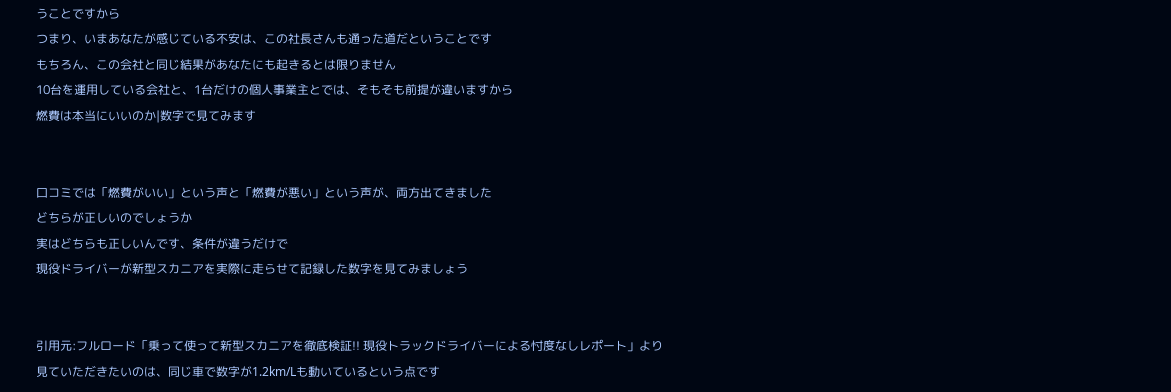うことですから
つまり、いまあなたが感じている不安は、この社長さんも通った道だということです
もちろん、この会社と同じ結果があなたにも起きるとは限りません
10台を運用している会社と、1台だけの個人事業主とでは、そもそも前提が違いますから
燃費は本当にいいのか|数字で見てみます


口コミでは「燃費がいい」という声と「燃費が悪い」という声が、両方出てきました
どちらが正しいのでしょうか
実はどちらも正しいんです、条件が違うだけで
現役ドライバーが新型スカニアを実際に走らせて記録した数字を見てみましょう


引用元:フルロード「乗って使って新型スカニアを徹底検証!! 現役トラックドライバーによる忖度なしレポート」より
見ていただきたいのは、同じ車で数字が1.2km/Lも動いているという点です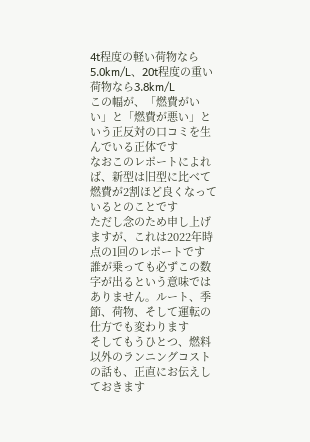4t程度の軽い荷物なら5.0km/L、20t程度の重い荷物なら3.8km/L
この幅が、「燃費がいい」と「燃費が悪い」という正反対の口コミを生んでいる正体です
なおこのレポートによれば、新型は旧型に比べて燃費が2割ほど良くなっているとのことです
ただし念のため申し上げますが、これは2022年時点の1回のレポートです
誰が乗っても必ずこの数字が出るという意味ではありません。ルート、季節、荷物、そして運転の仕方でも変わります
そしてもうひとつ、燃料以外のランニングコストの話も、正直にお伝えしておきます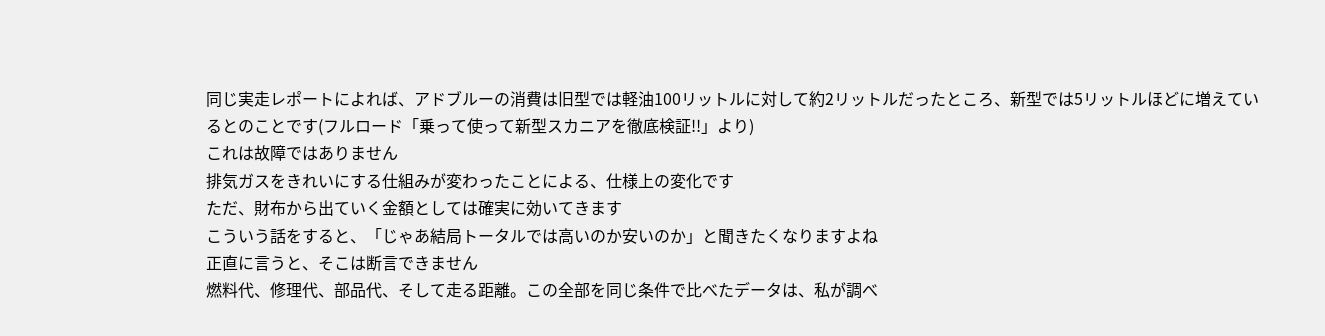同じ実走レポートによれば、アドブルーの消費は旧型では軽油100リットルに対して約2リットルだったところ、新型では5リットルほどに増えているとのことです(フルロード「乗って使って新型スカニアを徹底検証!!」より)
これは故障ではありません
排気ガスをきれいにする仕組みが変わったことによる、仕様上の変化です
ただ、財布から出ていく金額としては確実に効いてきます
こういう話をすると、「じゃあ結局トータルでは高いのか安いのか」と聞きたくなりますよね
正直に言うと、そこは断言できません
燃料代、修理代、部品代、そして走る距離。この全部を同じ条件で比べたデータは、私が調べ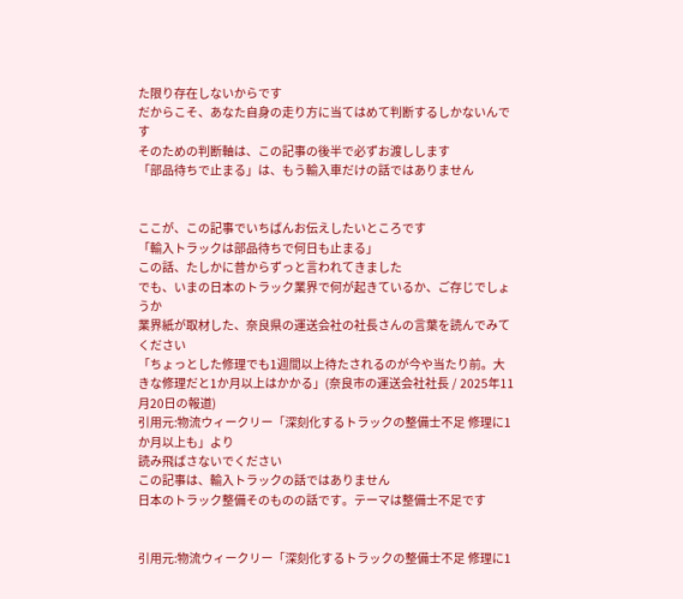た限り存在しないからです
だからこそ、あなた自身の走り方に当てはめて判断するしかないんです
そのための判断軸は、この記事の後半で必ずお渡しします
「部品待ちで止まる」は、もう輸入車だけの話ではありません


ここが、この記事でいちばんお伝えしたいところです
「輸入トラックは部品待ちで何日も止まる」
この話、たしかに昔からずっと言われてきました
でも、いまの日本のトラック業界で何が起きているか、ご存じでしょうか
業界紙が取材した、奈良県の運送会社の社長さんの言葉を読んでみてください
「ちょっとした修理でも1週間以上待たされるのが今や当たり前。大きな修理だと1か月以上はかかる」(奈良市の運送会社社長 / 2025年11月20日の報道)
引用元:物流ウィークリー「深刻化するトラックの整備士不足 修理に1か月以上も」より
読み飛ばさないでください
この記事は、輸入トラックの話ではありません
日本のトラック整備そのものの話です。テーマは整備士不足です


引用元:物流ウィークリー「深刻化するトラックの整備士不足 修理に1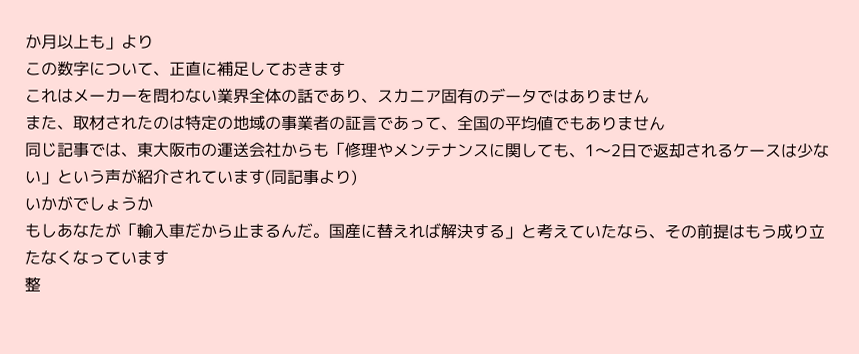か月以上も」より
この数字について、正直に補足しておきます
これはメーカーを問わない業界全体の話であり、スカニア固有のデータではありません
また、取材されたのは特定の地域の事業者の証言であって、全国の平均値でもありません
同じ記事では、東大阪市の運送会社からも「修理やメンテナンスに関しても、1〜2日で返却されるケースは少ない」という声が紹介されています(同記事より)
いかがでしょうか
もしあなたが「輸入車だから止まるんだ。国産に替えれば解決する」と考えていたなら、その前提はもう成り立たなくなっています
整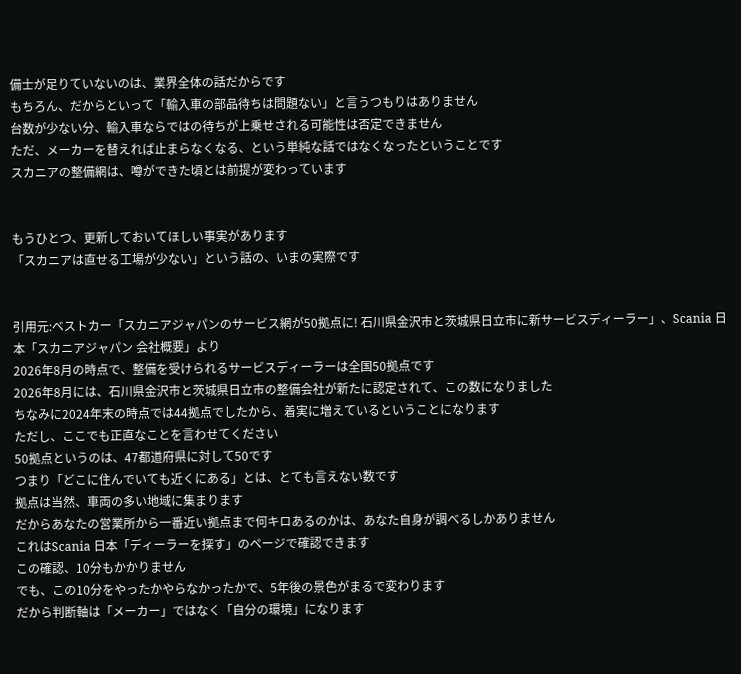備士が足りていないのは、業界全体の話だからです
もちろん、だからといって「輸入車の部品待ちは問題ない」と言うつもりはありません
台数が少ない分、輸入車ならではの待ちが上乗せされる可能性は否定できません
ただ、メーカーを替えれば止まらなくなる、という単純な話ではなくなったということです
スカニアの整備網は、噂ができた頃とは前提が変わっています


もうひとつ、更新しておいてほしい事実があります
「スカニアは直せる工場が少ない」という話の、いまの実際です


引用元:ベストカー「スカニアジャパンのサービス網が50拠点に! 石川県金沢市と茨城県日立市に新サービスディーラー」、Scania 日本「スカニアジャパン 会社概要」より
2026年8月の時点で、整備を受けられるサービスディーラーは全国50拠点です
2026年8月には、石川県金沢市と茨城県日立市の整備会社が新たに認定されて、この数になりました
ちなみに2024年末の時点では44拠点でしたから、着実に増えているということになります
ただし、ここでも正直なことを言わせてください
50拠点というのは、47都道府県に対して50です
つまり「どこに住んでいても近くにある」とは、とても言えない数です
拠点は当然、車両の多い地域に集まります
だからあなたの営業所から一番近い拠点まで何キロあるのかは、あなた自身が調べるしかありません
これはScania 日本「ディーラーを探す」のページで確認できます
この確認、10分もかかりません
でも、この10分をやったかやらなかったかで、5年後の景色がまるで変わります
だから判断軸は「メーカー」ではなく「自分の環境」になります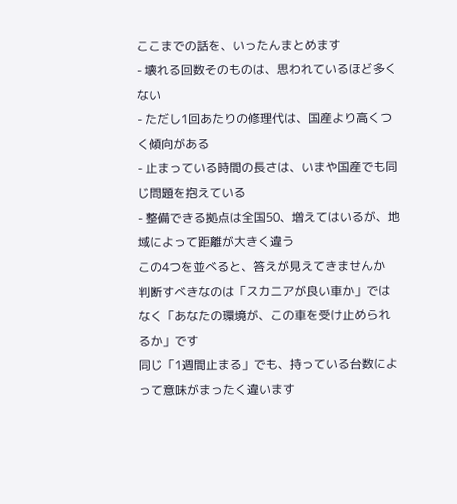ここまでの話を、いったんまとめます
- 壊れる回数そのものは、思われているほど多くない
- ただし1回あたりの修理代は、国産より高くつく傾向がある
- 止まっている時間の長さは、いまや国産でも同じ問題を抱えている
- 整備できる拠点は全国50、増えてはいるが、地域によって距離が大きく違う
この4つを並べると、答えが見えてきませんか
判断すべきなのは「スカニアが良い車か」ではなく「あなたの環境が、この車を受け止められるか」です
同じ「1週間止まる」でも、持っている台数によって意味がまったく違います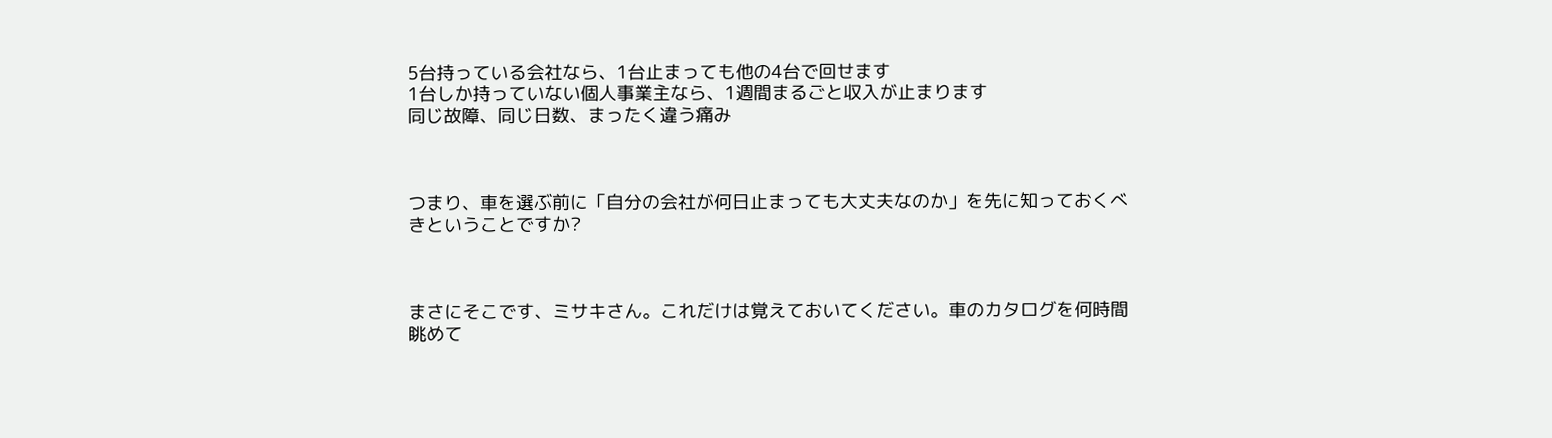5台持っている会社なら、1台止まっても他の4台で回せます
1台しか持っていない個人事業主なら、1週間まるごと収入が止まります
同じ故障、同じ日数、まったく違う痛み



つまり、車を選ぶ前に「自分の会社が何日止まっても大丈夫なのか」を先に知っておくべきということですか?



まさにそこです、ミサキさん。これだけは覚えておいてください。車のカタログを何時間眺めて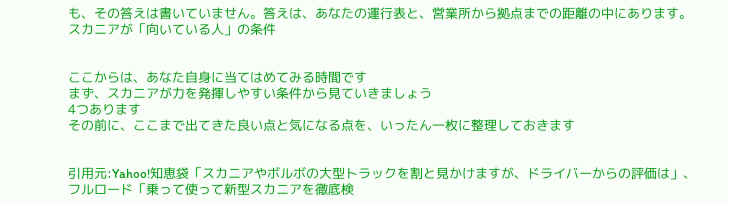も、その答えは書いていません。答えは、あなたの運行表と、営業所から拠点までの距離の中にあります。
スカニアが「向いている人」の条件


ここからは、あなた自身に当てはめてみる時間です
まず、スカニアが力を発揮しやすい条件から見ていきましょう
4つあります
その前に、ここまで出てきた良い点と気になる点を、いったん一枚に整理しておきます


引用元:Yahoo!知恵袋「スカニアやボルボの大型トラックを割と見かけますが、ドライバーからの評価は」、フルロード「乗って使って新型スカニアを徹底検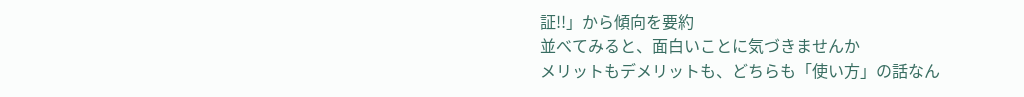証!!」から傾向を要約
並べてみると、面白いことに気づきませんか
メリットもデメリットも、どちらも「使い方」の話なん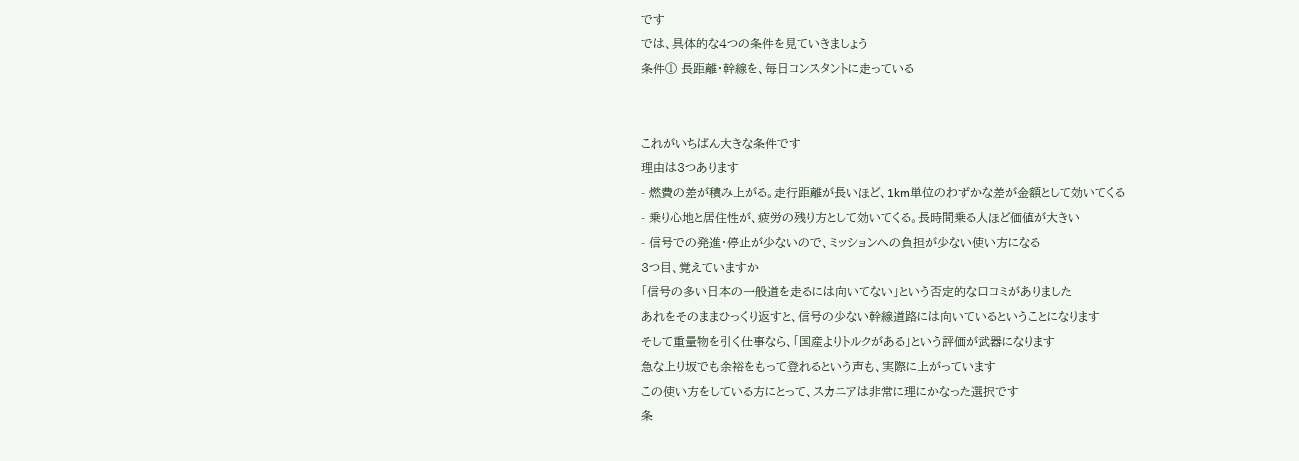です
では、具体的な4つの条件を見ていきましょう
条件① 長距離・幹線を、毎日コンスタントに走っている


これがいちばん大きな条件です
理由は3つあります
- 燃費の差が積み上がる。走行距離が長いほど、1km単位のわずかな差が金額として効いてくる
- 乗り心地と居住性が、疲労の残り方として効いてくる。長時間乗る人ほど価値が大きい
- 信号での発進・停止が少ないので、ミッションへの負担が少ない使い方になる
3つ目、覚えていますか
「信号の多い日本の一般道を走るには向いてない」という否定的な口コミがありました
あれをそのままひっくり返すと、信号の少ない幹線道路には向いているということになります
そして重量物を引く仕事なら、「国産よりトルクがある」という評価が武器になります
急な上り坂でも余裕をもって登れるという声も、実際に上がっています
この使い方をしている方にとって、スカニアは非常に理にかなった選択です
条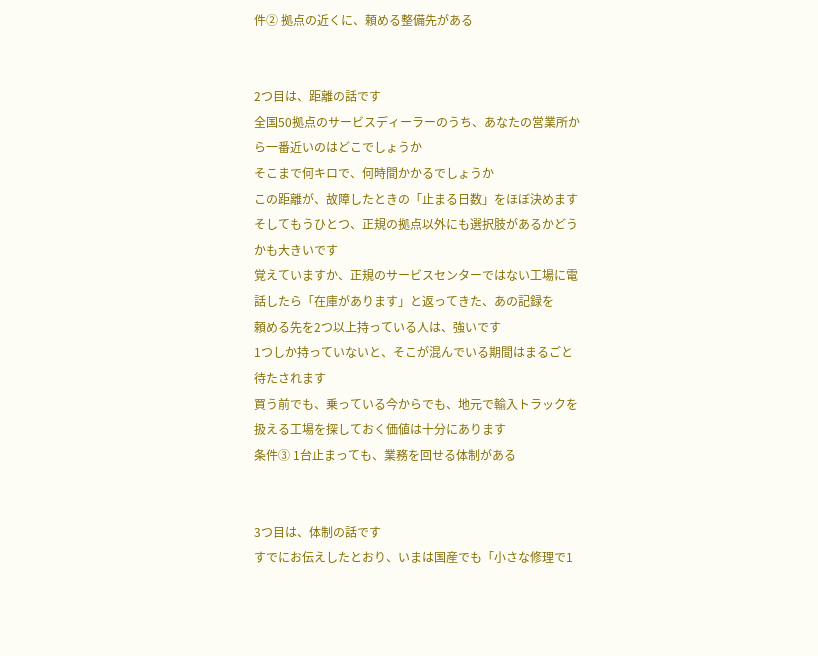件② 拠点の近くに、頼める整備先がある


2つ目は、距離の話です
全国50拠点のサービスディーラーのうち、あなたの営業所から一番近いのはどこでしょうか
そこまで何キロで、何時間かかるでしょうか
この距離が、故障したときの「止まる日数」をほぼ決めます
そしてもうひとつ、正規の拠点以外にも選択肢があるかどうかも大きいです
覚えていますか、正規のサービスセンターではない工場に電話したら「在庫があります」と返ってきた、あの記録を
頼める先を2つ以上持っている人は、強いです
1つしか持っていないと、そこが混んでいる期間はまるごと待たされます
買う前でも、乗っている今からでも、地元で輸入トラックを扱える工場を探しておく価値は十分にあります
条件③ 1台止まっても、業務を回せる体制がある


3つ目は、体制の話です
すでにお伝えしたとおり、いまは国産でも「小さな修理で1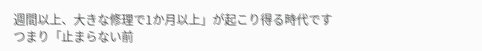週間以上、大きな修理で1か月以上」が起こり得る時代です
つまり「止まらない前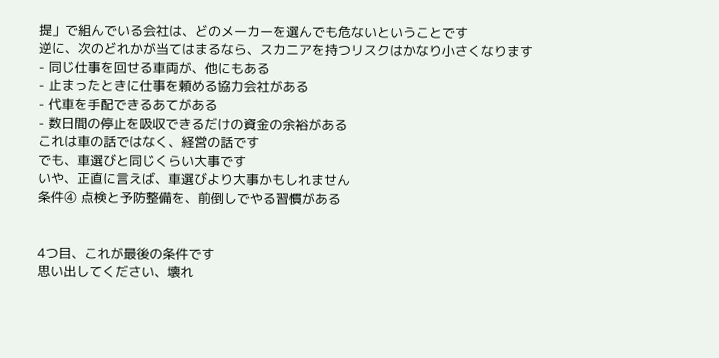提」で組んでいる会社は、どのメーカーを選んでも危ないということです
逆に、次のどれかが当てはまるなら、スカニアを持つリスクはかなり小さくなります
- 同じ仕事を回せる車両が、他にもある
- 止まったときに仕事を頼める協力会社がある
- 代車を手配できるあてがある
- 数日間の停止を吸収できるだけの資金の余裕がある
これは車の話ではなく、経営の話です
でも、車選びと同じくらい大事です
いや、正直に言えば、車選びより大事かもしれません
条件④ 点検と予防整備を、前倒しでやる習慣がある


4つ目、これが最後の条件です
思い出してください、壊れ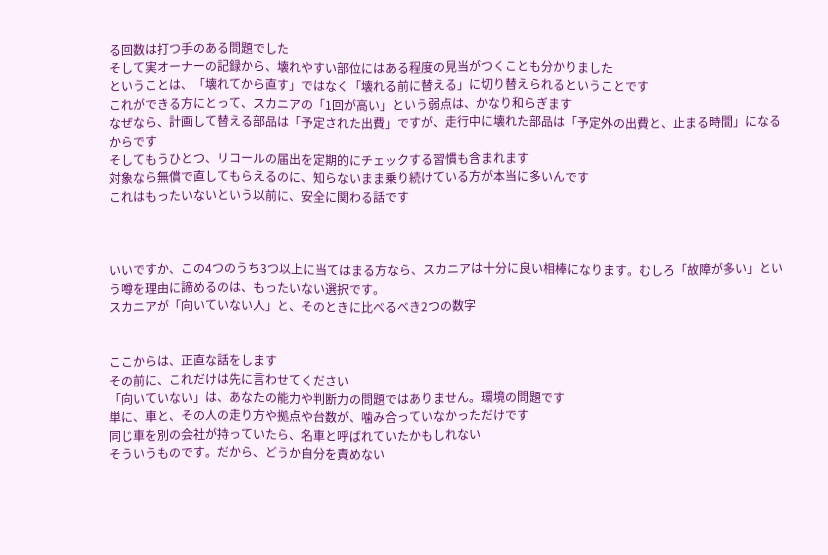る回数は打つ手のある問題でした
そして実オーナーの記録から、壊れやすい部位にはある程度の見当がつくことも分かりました
ということは、「壊れてから直す」ではなく「壊れる前に替える」に切り替えられるということです
これができる方にとって、スカニアの「1回が高い」という弱点は、かなり和らぎます
なぜなら、計画して替える部品は「予定された出費」ですが、走行中に壊れた部品は「予定外の出費と、止まる時間」になるからです
そしてもうひとつ、リコールの届出を定期的にチェックする習慣も含まれます
対象なら無償で直してもらえるのに、知らないまま乗り続けている方が本当に多いんです
これはもったいないという以前に、安全に関わる話です



いいですか、この4つのうち3つ以上に当てはまる方なら、スカニアは十分に良い相棒になります。むしろ「故障が多い」という噂を理由に諦めるのは、もったいない選択です。
スカニアが「向いていない人」と、そのときに比べるべき2つの数字


ここからは、正直な話をします
その前に、これだけは先に言わせてください
「向いていない」は、あなたの能力や判断力の問題ではありません。環境の問題です
単に、車と、その人の走り方や拠点や台数が、噛み合っていなかっただけです
同じ車を別の会社が持っていたら、名車と呼ばれていたかもしれない
そういうものです。だから、どうか自分を責めない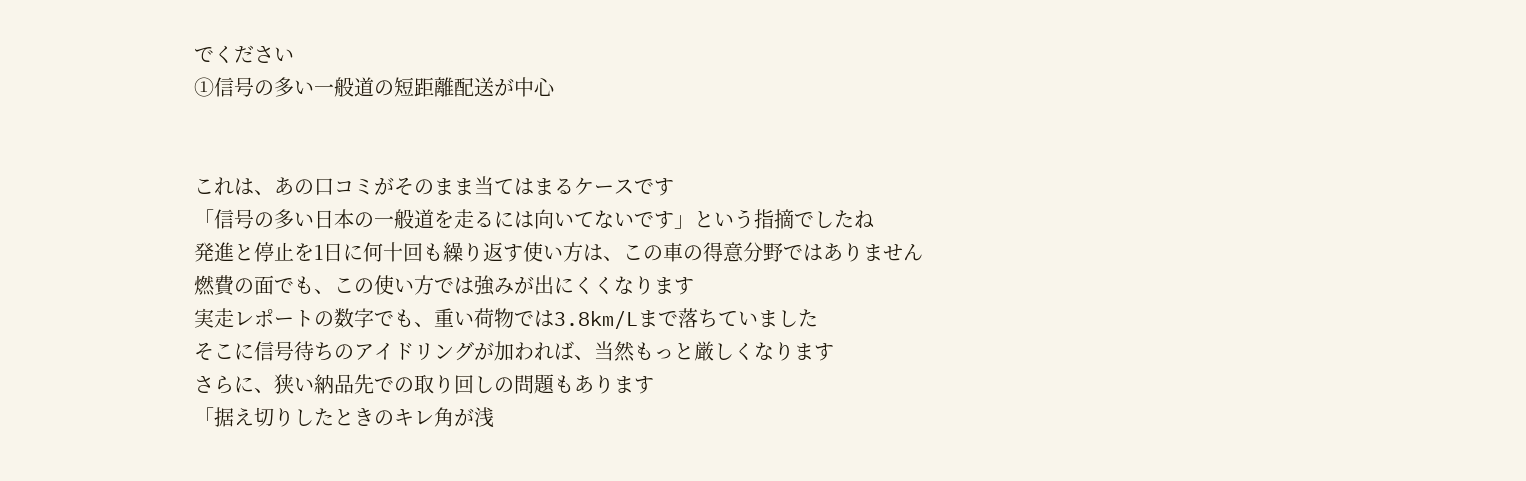でください
①信号の多い一般道の短距離配送が中心


これは、あの口コミがそのまま当てはまるケースです
「信号の多い日本の一般道を走るには向いてないです」という指摘でしたね
発進と停止を1日に何十回も繰り返す使い方は、この車の得意分野ではありません
燃費の面でも、この使い方では強みが出にくくなります
実走レポートの数字でも、重い荷物では3.8km/Lまで落ちていました
そこに信号待ちのアイドリングが加われば、当然もっと厳しくなります
さらに、狭い納品先での取り回しの問題もあります
「据え切りしたときのキレ角が浅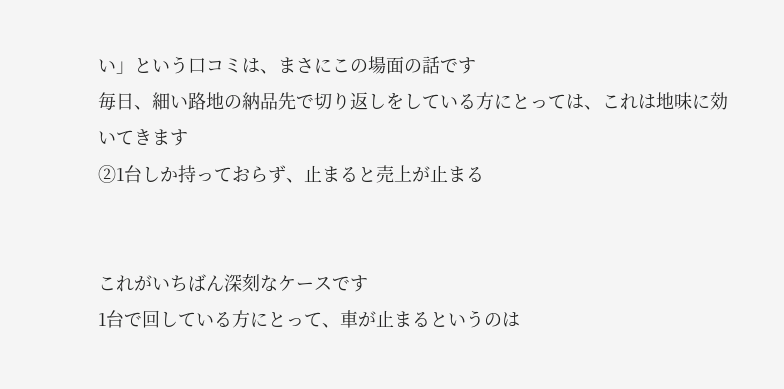い」という口コミは、まさにこの場面の話です
毎日、細い路地の納品先で切り返しをしている方にとっては、これは地味に効いてきます
②1台しか持っておらず、止まると売上が止まる


これがいちばん深刻なケースです
1台で回している方にとって、車が止まるというのは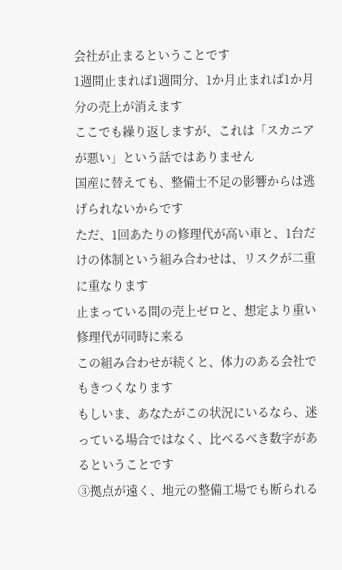会社が止まるということです
1週間止まれば1週間分、1か月止まれば1か月分の売上が消えます
ここでも繰り返しますが、これは「スカニアが悪い」という話ではありません
国産に替えても、整備士不足の影響からは逃げられないからです
ただ、1回あたりの修理代が高い車と、1台だけの体制という組み合わせは、リスクが二重に重なります
止まっている間の売上ゼロと、想定より重い修理代が同時に来る
この組み合わせが続くと、体力のある会社でもきつくなります
もしいま、あなたがこの状況にいるなら、迷っている場合ではなく、比べるべき数字があるということです
③拠点が遠く、地元の整備工場でも断られる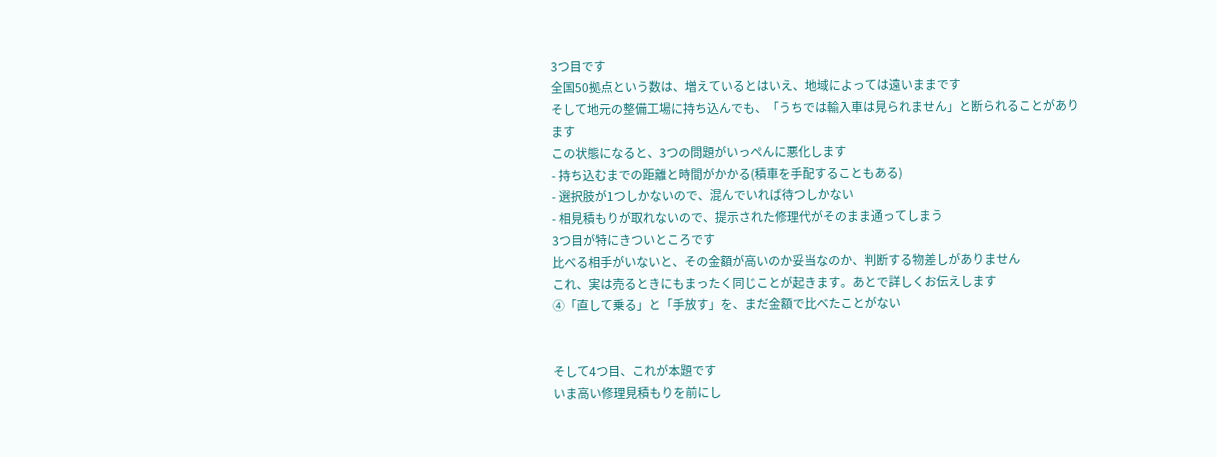3つ目です
全国50拠点という数は、増えているとはいえ、地域によっては遠いままです
そして地元の整備工場に持ち込んでも、「うちでは輸入車は見られません」と断られることがあります
この状態になると、3つの問題がいっぺんに悪化します
- 持ち込むまでの距離と時間がかかる(積車を手配することもある)
- 選択肢が1つしかないので、混んでいれば待つしかない
- 相見積もりが取れないので、提示された修理代がそのまま通ってしまう
3つ目が特にきついところです
比べる相手がいないと、その金額が高いのか妥当なのか、判断する物差しがありません
これ、実は売るときにもまったく同じことが起きます。あとで詳しくお伝えします
④「直して乗る」と「手放す」を、まだ金額で比べたことがない


そして4つ目、これが本題です
いま高い修理見積もりを前にし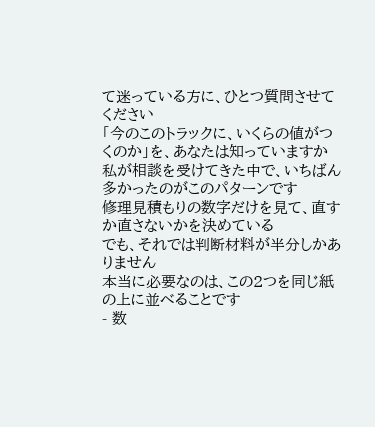て迷っている方に、ひとつ質問させてください
「今のこのトラックに、いくらの値がつくのか」を、あなたは知っていますか
私が相談を受けてきた中で、いちばん多かったのがこのパターンです
修理見積もりの数字だけを見て、直すか直さないかを決めている
でも、それでは判断材料が半分しかありません
本当に必要なのは、この2つを同じ紙の上に並べることです
- 数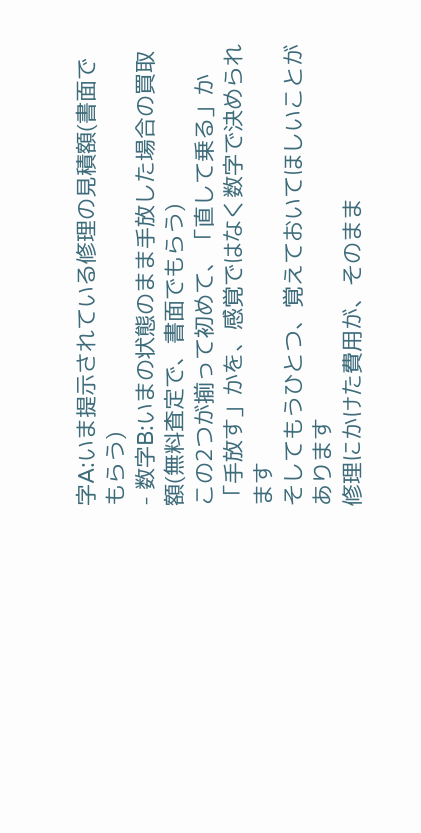字A:いま提示されている修理の見積額(書面でもらう)
- 数字B:いまの状態のまま手放した場合の買取額(無料査定で、書面でもらう)
この2つが揃って初めて、「直して乗る」か「手放す」かを、感覚ではなく数字で決められます
そしてもうひとつ、覚えておいてほしいことがあります
修理にかけた費用が、そのまま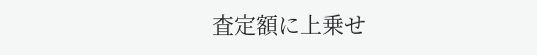査定額に上乗せ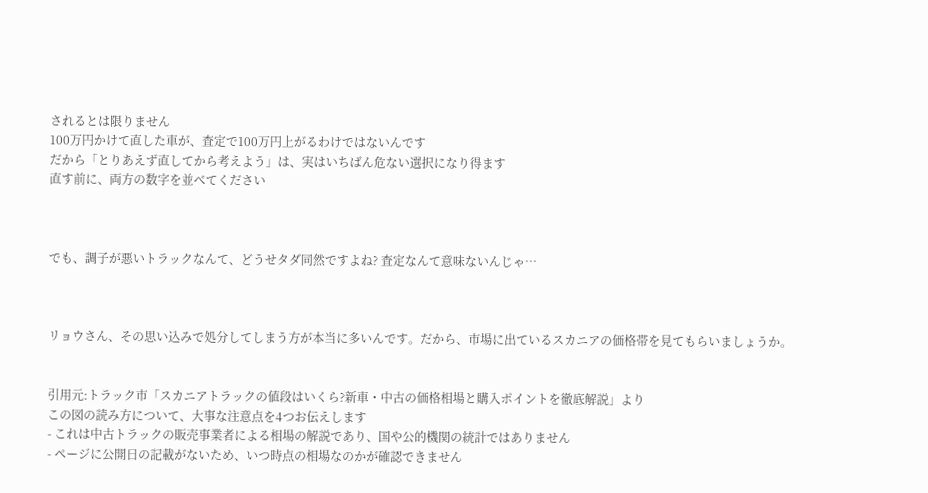されるとは限りません
100万円かけて直した車が、査定で100万円上がるわけではないんです
だから「とりあえず直してから考えよう」は、実はいちばん危ない選択になり得ます
直す前に、両方の数字を並べてください



でも、調子が悪いトラックなんて、どうせタダ同然ですよね? 査定なんて意味ないんじゃ…



リョウさん、その思い込みで処分してしまう方が本当に多いんです。だから、市場に出ているスカニアの価格帯を見てもらいましょうか。


引用元:トラック市「スカニアトラックの値段はいくら?新車・中古の価格相場と購入ポイントを徹底解説」より
この図の読み方について、大事な注意点を4つお伝えします
- これは中古トラックの販売事業者による相場の解説であり、国や公的機関の統計ではありません
- ページに公開日の記載がないため、いつ時点の相場なのかが確認できません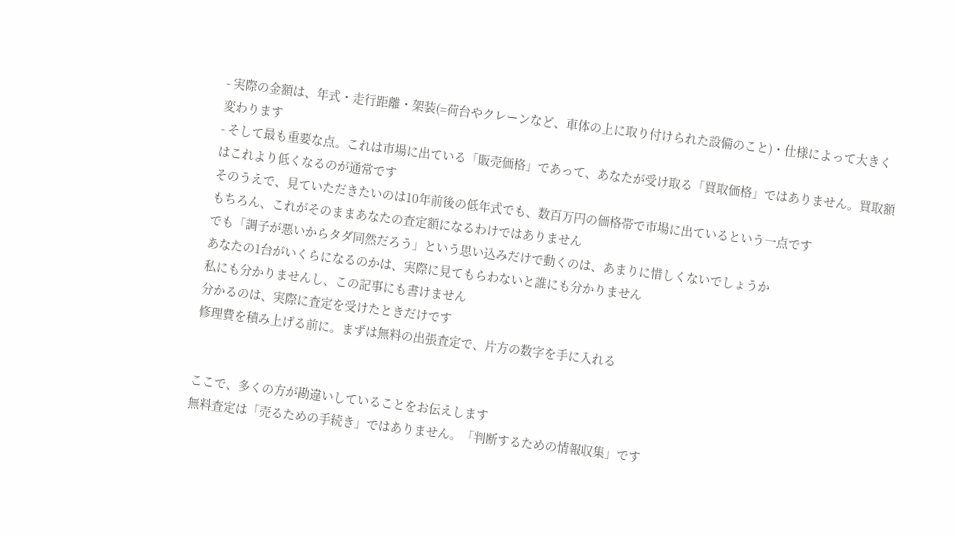- 実際の金額は、年式・走行距離・架装(=荷台やクレーンなど、車体の上に取り付けられた設備のこと)・仕様によって大きく変わります
- そして最も重要な点。これは市場に出ている「販売価格」であって、あなたが受け取る「買取価格」ではありません。買取額はこれより低くなるのが通常です
そのうえで、見ていただきたいのは10年前後の低年式でも、数百万円の価格帯で市場に出ているという一点です
もちろん、これがそのままあなたの査定額になるわけではありません
でも「調子が悪いからタダ同然だろう」という思い込みだけで動くのは、あまりに惜しくないでしょうか
あなたの1台がいくらになるのかは、実際に見てもらわないと誰にも分かりません
私にも分かりませんし、この記事にも書けません
分かるのは、実際に査定を受けたときだけです
修理費を積み上げる前に。まずは無料の出張査定で、片方の数字を手に入れる


ここで、多くの方が勘違いしていることをお伝えします
無料査定は「売るための手続き」ではありません。「判断するための情報収集」です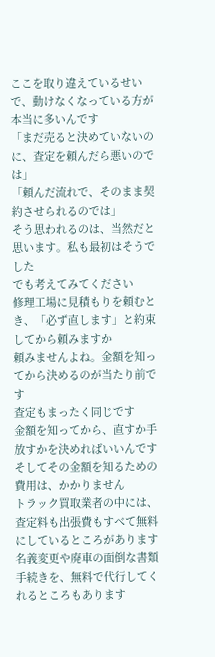ここを取り違えているせいで、動けなくなっている方が本当に多いんです
「まだ売ると決めていないのに、査定を頼んだら悪いのでは」
「頼んだ流れで、そのまま契約させられるのでは」
そう思われるのは、当然だと思います。私も最初はそうでした
でも考えてみてください
修理工場に見積もりを頼むとき、「必ず直します」と約束してから頼みますか
頼みませんよね。金額を知ってから決めるのが当たり前です
査定もまったく同じです
金額を知ってから、直すか手放すかを決めればいいんです
そしてその金額を知るための費用は、かかりません
トラック買取業者の中には、査定料も出張費もすべて無料にしているところがあります
名義変更や廃車の面倒な書類手続きを、無料で代行してくれるところもあります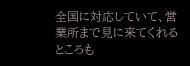全国に対応していて、営業所まで見に来てくれるところも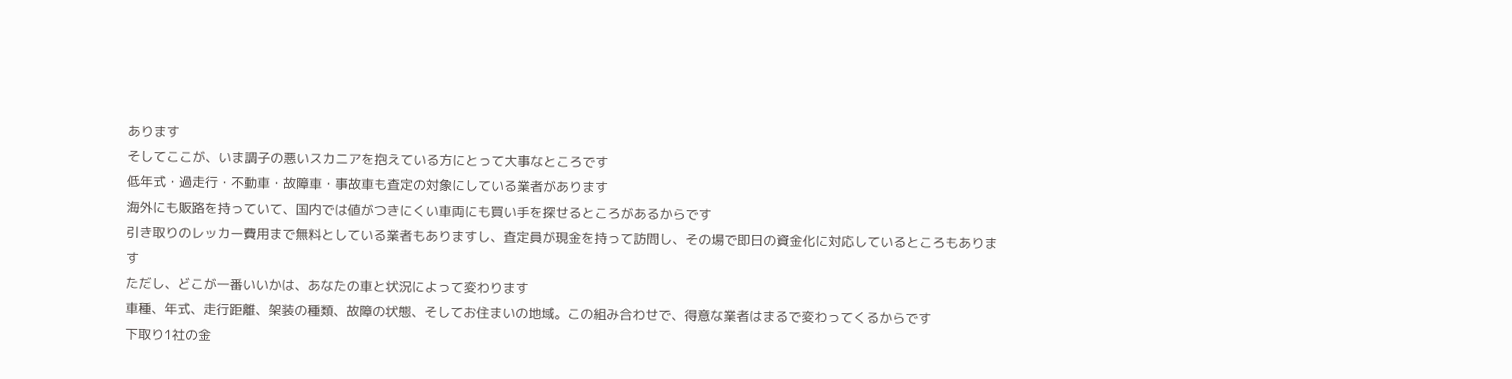あります
そしてここが、いま調子の悪いスカニアを抱えている方にとって大事なところです
低年式・過走行・不動車・故障車・事故車も査定の対象にしている業者があります
海外にも販路を持っていて、国内では値がつきにくい車両にも買い手を探せるところがあるからです
引き取りのレッカー費用まで無料としている業者もありますし、査定員が現金を持って訪問し、その場で即日の資金化に対応しているところもあります
ただし、どこが一番いいかは、あなたの車と状況によって変わります
車種、年式、走行距離、架装の種類、故障の状態、そしてお住まいの地域。この組み合わせで、得意な業者はまるで変わってくるからです
下取り1社の金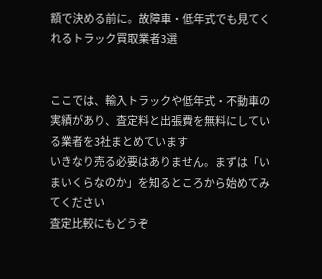額で決める前に。故障車・低年式でも見てくれるトラック買取業者3選


ここでは、輸入トラックや低年式・不動車の実績があり、査定料と出張費を無料にしている業者を3社まとめています
いきなり売る必要はありません。まずは「いまいくらなのか」を知るところから始めてみてください
査定比較にもどうぞ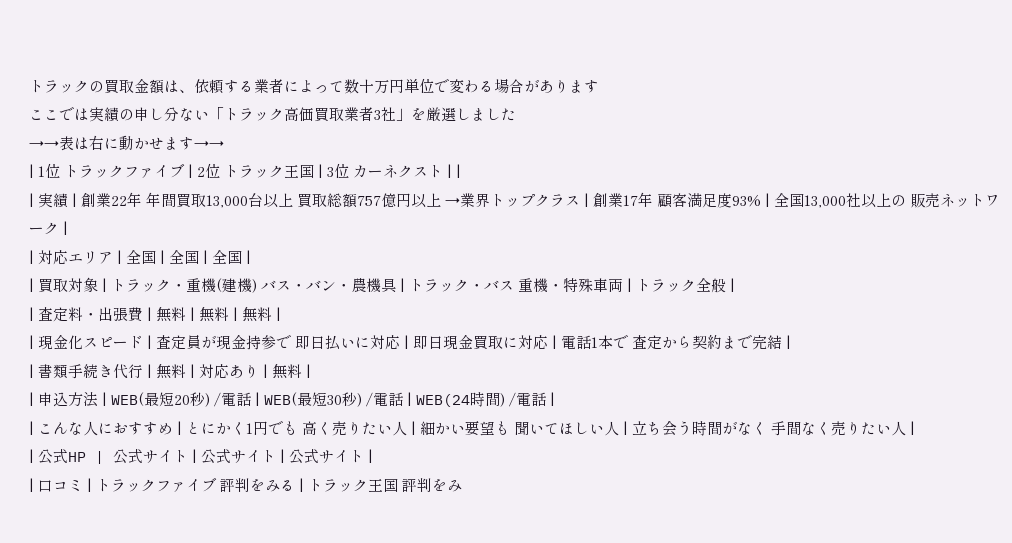トラックの買取金額は、依頼する業者によって数十万円単位で変わる場合があります
ここでは実績の申し分ない「トラック高価買取業者3社」を厳選しました
→→表は右に動かせます→→
| 1位 トラックファイブ | 2位 トラック王国 | 3位 カーネクスト | |
| 実績 | 創業22年 年間買取13,000台以上 買取総額757億円以上 →業界トップクラス | 創業17年 顧客満足度93% | 全国13,000社以上の 販売ネットワーク |
| 対応エリア | 全国 | 全国 | 全国 |
| 買取対象 | トラック・重機(建機) バス・バン・農機具 | トラック・バス 重機・特殊車両 | トラック全般 |
| 査定料・出張費 | 無料 | 無料 | 無料 |
| 現金化スピード | 査定員が現金持参で 即日払いに対応 | 即日現金買取に対応 | 電話1本で 査定から契約まで完結 |
| 書類手続き代行 | 無料 | 対応あり | 無料 |
| 申込方法 | WEB(最短20秒) /電話 | WEB(最短30秒) /電話 | WEB(24時間) /電話 |
| こんな人におすすめ | とにかく1円でも 高く売りたい人 | 細かい要望も 聞いてほしい人 | 立ち会う時間がなく 手間なく売りたい人 |
| 公式HP | 公式サイト | 公式サイト | 公式サイト |
| 口コミ | トラックファイブ 評判をみる | トラック王国 評判をみ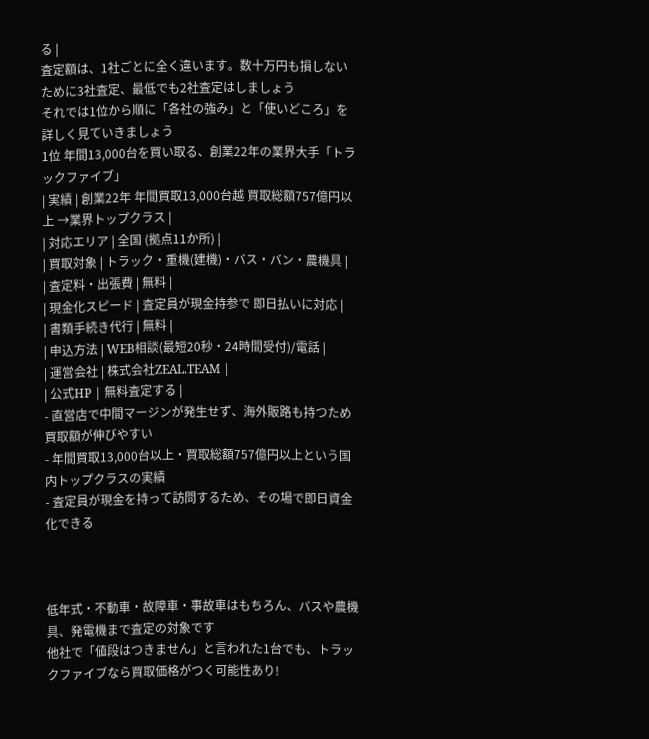る |
査定額は、1社ごとに全く違います。数十万円も損しないために3社査定、最低でも2社査定はしましょう
それでは1位から順に「各社の強み」と「使いどころ」を詳しく見ていきましょう
1位 年間13,000台を買い取る、創業22年の業界大手「トラックファイブ」
| 実績 | 創業22年 年間買取13,000台越 買取総額757億円以上 →業界トップクラス |
| 対応エリア | 全国 (拠点11か所) |
| 買取対象 | トラック・重機(建機)・バス・バン・農機具 |
| 査定料・出張費 | 無料 |
| 現金化スピード | 査定員が現金持参で 即日払いに対応 |
| 書類手続き代行 | 無料 |
| 申込方法 | WEB相談(最短20秒・24時間受付)/電話 |
| 運営会社 | 株式会社ZEAL.TEAM |
| 公式HP | 無料査定する |
- 直営店で中間マージンが発生せず、海外販路も持つため買取額が伸びやすい
- 年間買取13,000台以上・買取総額757億円以上という国内トップクラスの実績
- 査定員が現金を持って訪問するため、その場で即日資金化できる



低年式・不動車・故障車・事故車はもちろん、バスや農機具、発電機まで査定の対象です
他社で「値段はつきません」と言われた1台でも、トラックファイブなら買取価格がつく可能性あり!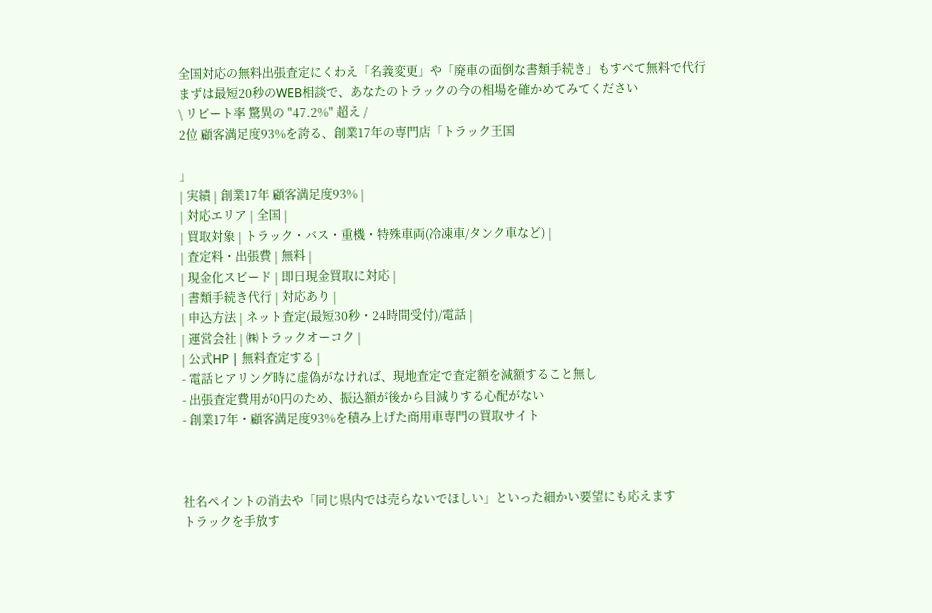全国対応の無料出張査定にくわえ「名義変更」や「廃車の面倒な書類手続き」もすべて無料で代行
まずは最短20秒のWEB相談で、あなたのトラックの今の相場を確かめてみてください
\ リピート率 驚異の "47.2%" 超え /
2位 顧客満足度93%を誇る、創業17年の専門店「トラック王国

」
| 実績 | 創業17年 顧客満足度93% |
| 対応エリア | 全国 |
| 買取対象 | トラック・バス・重機・特殊車両(冷凍車/タンク車など) |
| 査定料・出張費 | 無料 |
| 現金化スピード | 即日現金買取に対応 |
| 書類手続き代行 | 対応あり |
| 申込方法 | ネット査定(最短30秒・24時間受付)/電話 |
| 運営会社 | ㈱トラックオーコク |
| 公式HP | 無料査定する |
- 電話ヒアリング時に虚偽がなければ、現地査定で査定額を減額すること無し
- 出張査定費用が0円のため、振込額が後から目減りする心配がない
- 創業17年・顧客満足度93%を積み上げた商用車専門の買取サイト



社名ペイントの消去や「同じ県内では売らないでほしい」といった細かい要望にも応えます
トラックを手放す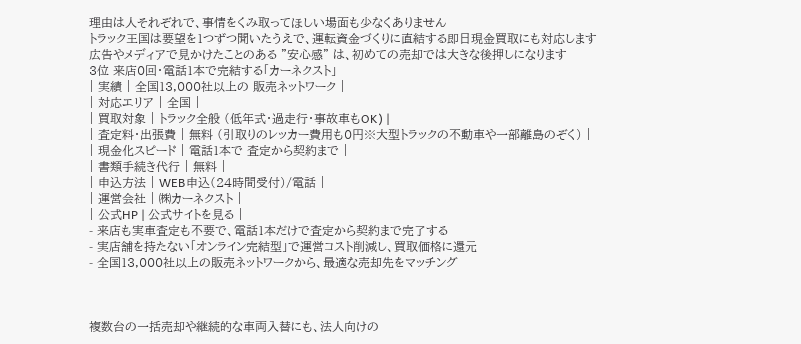理由は人それぞれで、事情をくみ取ってほしい場面も少なくありません
トラック王国は要望を1つずつ聞いたうえで、運転資金づくりに直結する即日現金買取にも対応します
広告やメディアで見かけたことのある "安心感" は、初めての売却では大きな後押しになります
3位 来店0回・電話1本で完結する「カーネクスト」
| 実績 | 全国13,000社以上の 販売ネットワーク |
| 対応エリア | 全国 |
| 買取対象 | トラック全般 (低年式・過走行・事故車もOK) |
| 査定料・出張費 | 無料 (引取りのレッカー費用も0円※大型トラックの不動車や一部離島のぞく) |
| 現金化スピード | 電話1本で 査定から契約まで |
| 書類手続き代行 | 無料 |
| 申込方法 | WEB申込(24時間受付)/電話 |
| 運営会社 | ㈱カーネクスト |
| 公式HP | 公式サイトを見る |
- 来店も実車査定も不要で、電話1本だけで査定から契約まで完了する
- 実店舗を持たない「オンライン完結型」で運営コスト削減し、買取価格に還元
- 全国13,000社以上の販売ネットワークから、最適な売却先をマッチング



複数台の一括売却や継続的な車両入替にも、法人向けの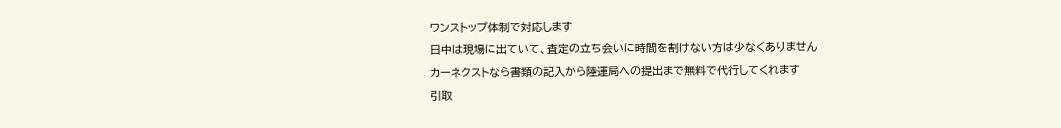ワンストップ体制で対応します
日中は現場に出ていて、査定の立ち会いに時間を割けない方は少なくありません
カーネクストなら書類の記入から陸運局への提出まで無料で代行してくれます
引取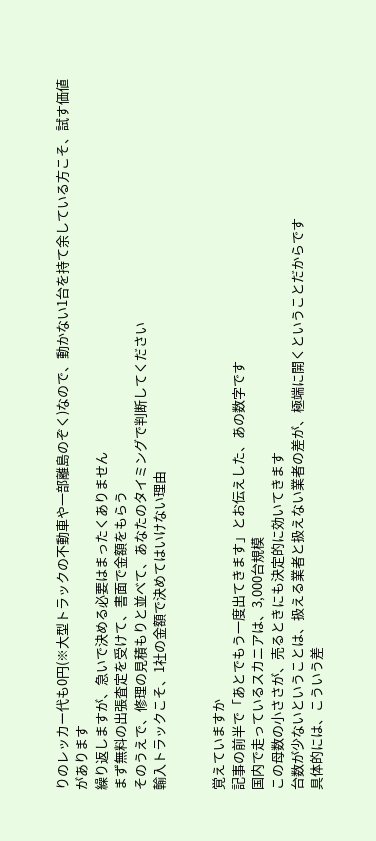りのレッカー代も0円(※大型トラックの不動車や一部離島のぞく)なので、動かない1台を持て余している方こそ、試す価値があります
繰り返しますが、急いで決める必要はまったくありません
まず無料の出張査定を受けて、書面で金額をもらう
そのうえで、修理の見積もりと並べて、あなたのタイミングで判断してください
輸入トラックこそ、1社の金額で決めてはいけない理由


覚えていますか
記事の前半で「あとでもう一度出てきます」とお伝えした、あの数字です
国内で走っているスカニアは、3,000台規模
この母数の小ささが、売るときにも決定的に効いてきます
台数が少ないということは、扱える業者と扱えない業者の差が、極端に開くということだからです
具体的には、こういう差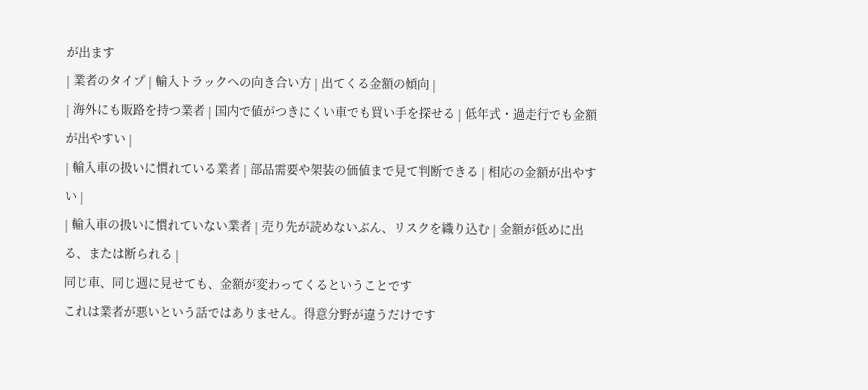が出ます
| 業者のタイプ | 輸入トラックへの向き合い方 | 出てくる金額の傾向 |
| 海外にも販路を持つ業者 | 国内で値がつきにくい車でも買い手を探せる | 低年式・過走行でも金額が出やすい |
| 輸入車の扱いに慣れている業者 | 部品需要や架装の価値まで見て判断できる | 相応の金額が出やすい |
| 輸入車の扱いに慣れていない業者 | 売り先が読めないぶん、リスクを織り込む | 金額が低めに出る、または断られる |
同じ車、同じ週に見せても、金額が変わってくるということです
これは業者が悪いという話ではありません。得意分野が違うだけです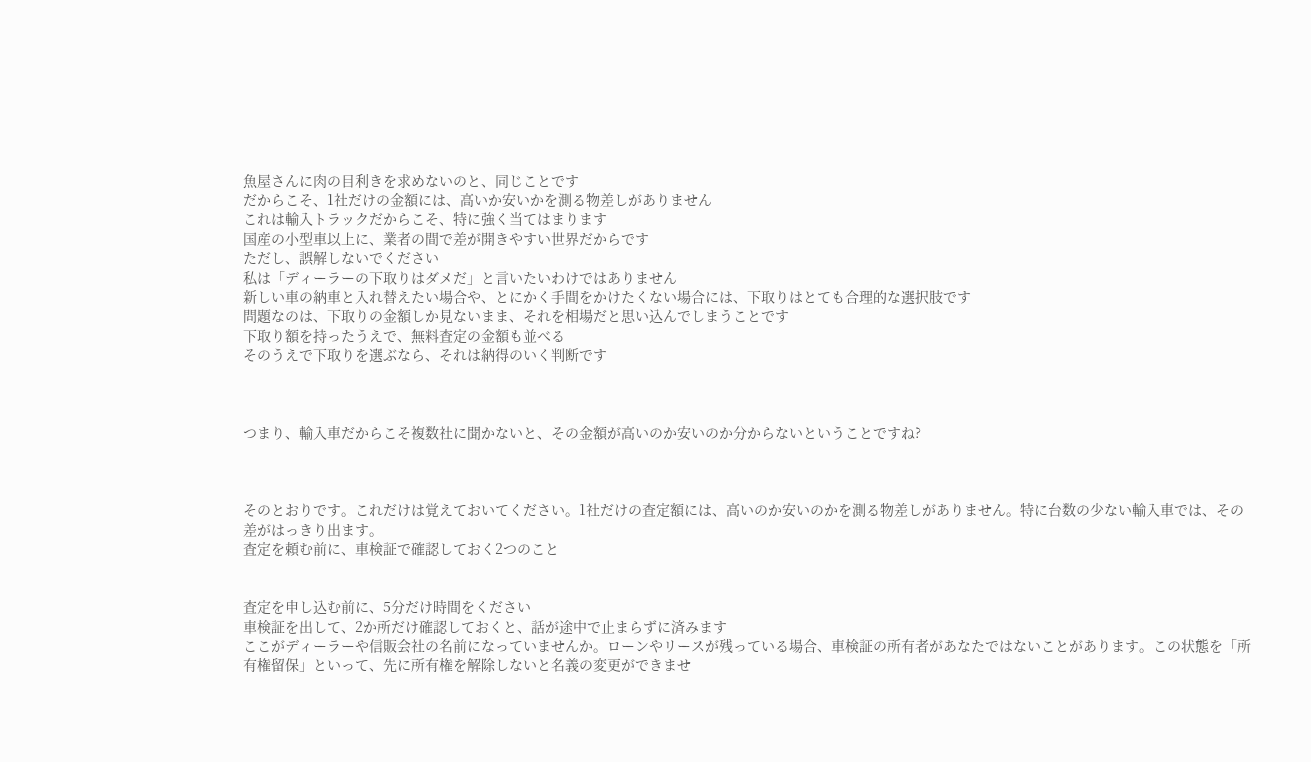魚屋さんに肉の目利きを求めないのと、同じことです
だからこそ、1社だけの金額には、高いか安いかを測る物差しがありません
これは輸入トラックだからこそ、特に強く当てはまります
国産の小型車以上に、業者の間で差が開きやすい世界だからです
ただし、誤解しないでください
私は「ディーラーの下取りはダメだ」と言いたいわけではありません
新しい車の納車と入れ替えたい場合や、とにかく手間をかけたくない場合には、下取りはとても合理的な選択肢です
問題なのは、下取りの金額しか見ないまま、それを相場だと思い込んでしまうことです
下取り額を持ったうえで、無料査定の金額も並べる
そのうえで下取りを選ぶなら、それは納得のいく判断です



つまり、輸入車だからこそ複数社に聞かないと、その金額が高いのか安いのか分からないということですね?



そのとおりです。これだけは覚えておいてください。1社だけの査定額には、高いのか安いのかを測る物差しがありません。特に台数の少ない輸入車では、その差がはっきり出ます。
査定を頼む前に、車検証で確認しておく2つのこと


査定を申し込む前に、5分だけ時間をください
車検証を出して、2か所だけ確認しておくと、話が途中で止まらずに済みます
ここがディーラーや信販会社の名前になっていませんか。ローンやリースが残っている場合、車検証の所有者があなたではないことがあります。この状態を「所有権留保」といって、先に所有権を解除しないと名義の変更ができませ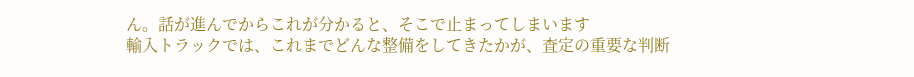ん。話が進んでからこれが分かると、そこで止まってしまいます
輸入トラックでは、これまでどんな整備をしてきたかが、査定の重要な判断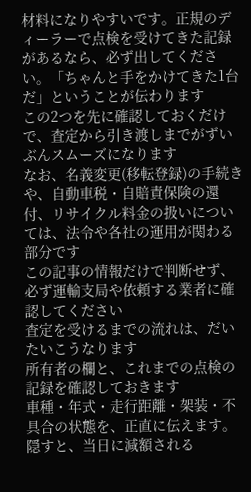材料になりやすいです。正規のディーラーで点検を受けてきた記録があるなら、必ず出してください。「ちゃんと手をかけてきた1台だ」ということが伝わります
この2つを先に確認しておくだけで、査定から引き渡しまでがずいぶんスムーズになります
なお、名義変更(移転登録)の手続きや、自動車税・自賠責保険の還付、リサイクル料金の扱いについては、法令や各社の運用が関わる部分です
この記事の情報だけで判断せず、必ず運輸支局や依頼する業者に確認してください
査定を受けるまでの流れは、だいたいこうなります
所有者の欄と、これまでの点検の記録を確認しておきます
車種・年式・走行距離・架装・不具合の状態を、正直に伝えます。隠すと、当日に減額される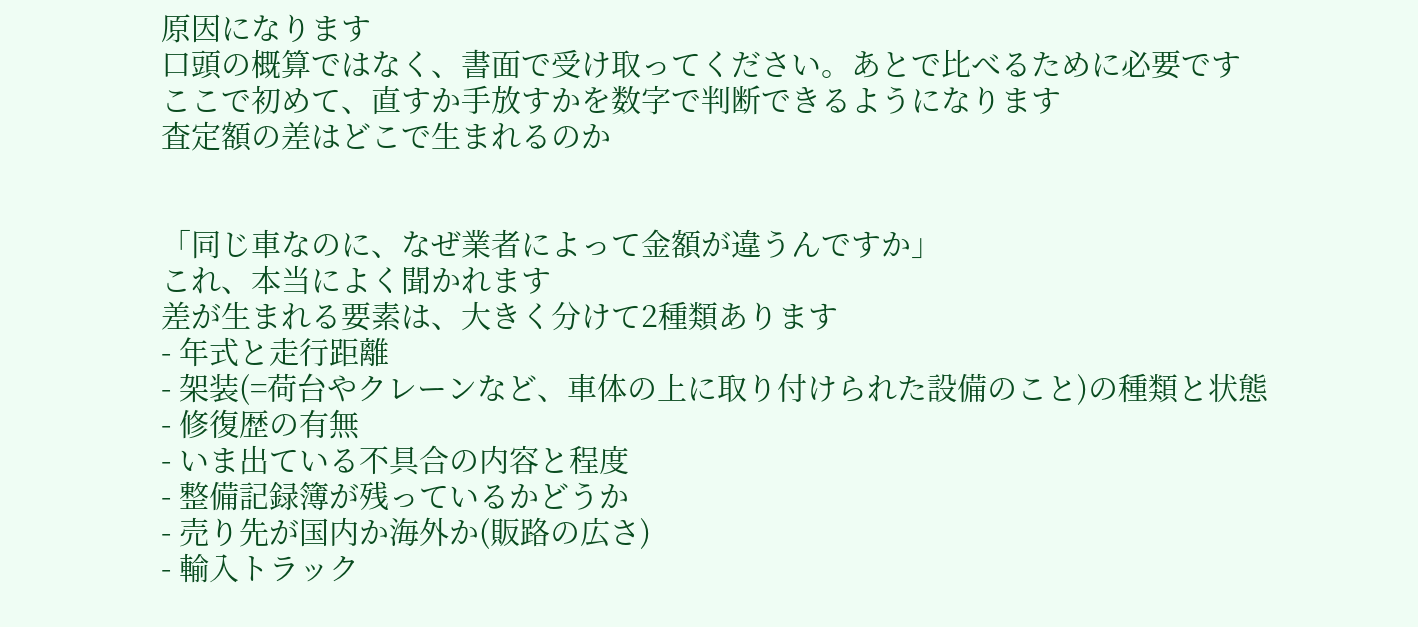原因になります
口頭の概算ではなく、書面で受け取ってください。あとで比べるために必要です
ここで初めて、直すか手放すかを数字で判断できるようになります
査定額の差はどこで生まれるのか


「同じ車なのに、なぜ業者によって金額が違うんですか」
これ、本当によく聞かれます
差が生まれる要素は、大きく分けて2種類あります
- 年式と走行距離
- 架装(=荷台やクレーンなど、車体の上に取り付けられた設備のこと)の種類と状態
- 修復歴の有無
- いま出ている不具合の内容と程度
- 整備記録簿が残っているかどうか
- 売り先が国内か海外か(販路の広さ)
- 輸入トラック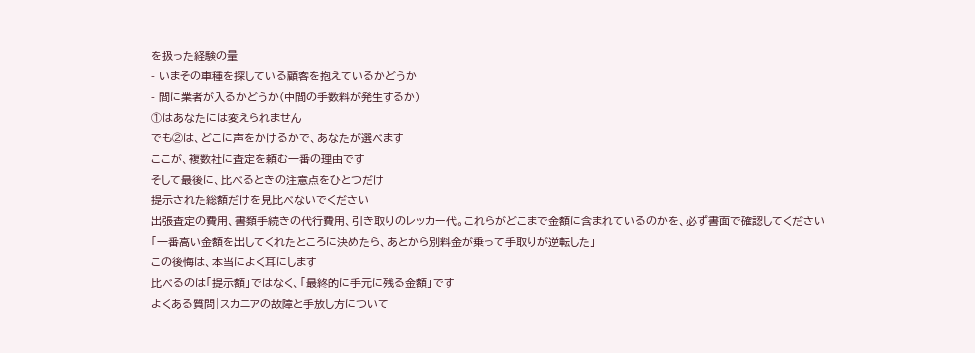を扱った経験の量
- いまその車種を探している顧客を抱えているかどうか
- 間に業者が入るかどうか(中間の手数料が発生するか)
①はあなたには変えられません
でも②は、どこに声をかけるかで、あなたが選べます
ここが、複数社に査定を頼む一番の理由です
そして最後に、比べるときの注意点をひとつだけ
提示された総額だけを見比べないでください
出張査定の費用、書類手続きの代行費用、引き取りのレッカー代。これらがどこまで金額に含まれているのかを、必ず書面で確認してください
「一番高い金額を出してくれたところに決めたら、あとから別料金が乗って手取りが逆転した」
この後悔は、本当によく耳にします
比べるのは「提示額」ではなく、「最終的に手元に残る金額」です
よくある質問|スカニアの故障と手放し方について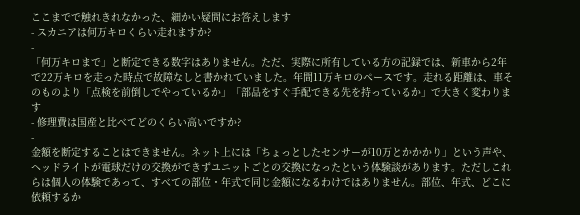ここまでで触れきれなかった、細かい疑問にお答えします
- スカニアは何万キロくらい走れますか?
-
「何万キロまで」と断定できる数字はありません。ただ、実際に所有している方の記録では、新車から2年で22万キロを走った時点で故障なしと書かれていました。年間11万キロのペースです。走れる距離は、車そのものより「点検を前倒しでやっているか」「部品をすぐ手配できる先を持っているか」で大きく変わります
- 修理費は国産と比べてどのくらい高いですか?
-
金額を断定することはできません。ネット上には「ちょっとしたセンサーが10万とかかかり」という声や、ヘッドライトが電球だけの交換ができずユニットごとの交換になったという体験談があります。ただしこれらは個人の体験であって、すべての部位・年式で同じ金額になるわけではありません。部位、年式、どこに依頼するか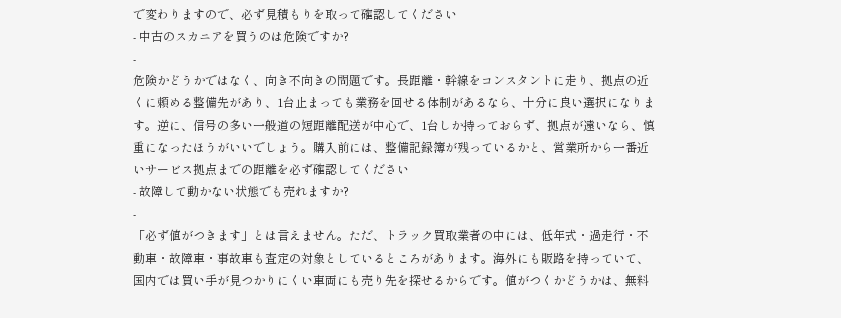で変わりますので、必ず見積もりを取って確認してください
- 中古のスカニアを買うのは危険ですか?
-
危険かどうかではなく、向き不向きの問題です。長距離・幹線をコンスタントに走り、拠点の近くに頼める整備先があり、1台止まっても業務を回せる体制があるなら、十分に良い選択になります。逆に、信号の多い一般道の短距離配送が中心で、1台しか持っておらず、拠点が遠いなら、慎重になったほうがいいでしょう。購入前には、整備記録簿が残っているかと、営業所から一番近いサービス拠点までの距離を必ず確認してください
- 故障して動かない状態でも売れますか?
-
「必ず値がつきます」とは言えません。ただ、トラック買取業者の中には、低年式・過走行・不動車・故障車・事故車も査定の対象としているところがあります。海外にも販路を持っていて、国内では買い手が見つかりにくい車両にも売り先を探せるからです。値がつくかどうかは、無料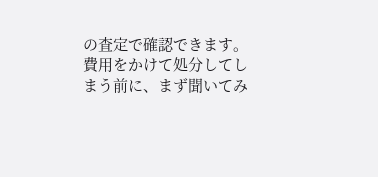の査定で確認できます。費用をかけて処分してしまう前に、まず聞いてみ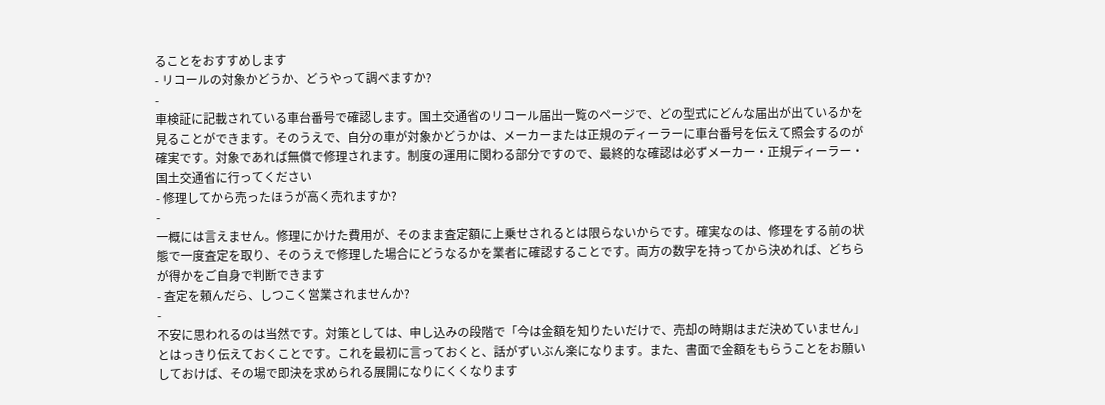ることをおすすめします
- リコールの対象かどうか、どうやって調べますか?
-
車検証に記載されている車台番号で確認します。国土交通省のリコール届出一覧のページで、どの型式にどんな届出が出ているかを見ることができます。そのうえで、自分の車が対象かどうかは、メーカーまたは正規のディーラーに車台番号を伝えて照会するのが確実です。対象であれば無償で修理されます。制度の運用に関わる部分ですので、最終的な確認は必ずメーカー・正規ディーラー・国土交通省に行ってください
- 修理してから売ったほうが高く売れますか?
-
一概には言えません。修理にかけた費用が、そのまま査定額に上乗せされるとは限らないからです。確実なのは、修理をする前の状態で一度査定を取り、そのうえで修理した場合にどうなるかを業者に確認することです。両方の数字を持ってから決めれば、どちらが得かをご自身で判断できます
- 査定を頼んだら、しつこく営業されませんか?
-
不安に思われるのは当然です。対策としては、申し込みの段階で「今は金額を知りたいだけで、売却の時期はまだ決めていません」とはっきり伝えておくことです。これを最初に言っておくと、話がずいぶん楽になります。また、書面で金額をもらうことをお願いしておけば、その場で即決を求められる展開になりにくくなります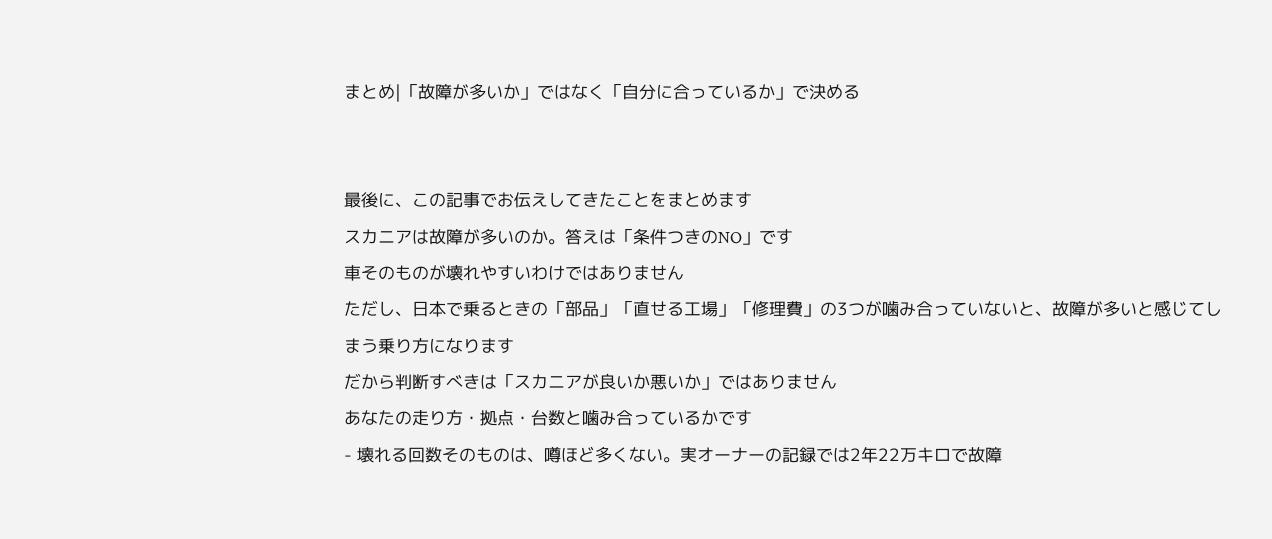まとめ|「故障が多いか」ではなく「自分に合っているか」で決める


最後に、この記事でお伝えしてきたことをまとめます
スカニアは故障が多いのか。答えは「条件つきのNO」です
車そのものが壊れやすいわけではありません
ただし、日本で乗るときの「部品」「直せる工場」「修理費」の3つが噛み合っていないと、故障が多いと感じてしまう乗り方になります
だから判断すべきは「スカニアが良いか悪いか」ではありません
あなたの走り方・拠点・台数と噛み合っているかです
- 壊れる回数そのものは、噂ほど多くない。実オーナーの記録では2年22万キロで故障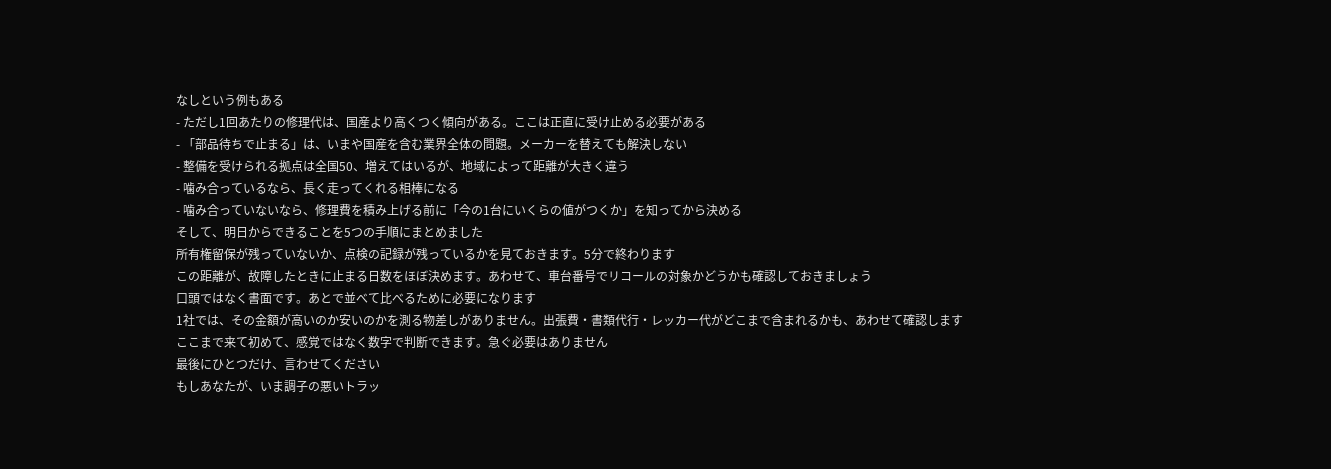なしという例もある
- ただし1回あたりの修理代は、国産より高くつく傾向がある。ここは正直に受け止める必要がある
- 「部品待ちで止まる」は、いまや国産を含む業界全体の問題。メーカーを替えても解決しない
- 整備を受けられる拠点は全国50、増えてはいるが、地域によって距離が大きく違う
- 噛み合っているなら、長く走ってくれる相棒になる
- 噛み合っていないなら、修理費を積み上げる前に「今の1台にいくらの値がつくか」を知ってから決める
そして、明日からできることを5つの手順にまとめました
所有権留保が残っていないか、点検の記録が残っているかを見ておきます。5分で終わります
この距離が、故障したときに止まる日数をほぼ決めます。あわせて、車台番号でリコールの対象かどうかも確認しておきましょう
口頭ではなく書面です。あとで並べて比べるために必要になります
1社では、その金額が高いのか安いのかを測る物差しがありません。出張費・書類代行・レッカー代がどこまで含まれるかも、あわせて確認します
ここまで来て初めて、感覚ではなく数字で判断できます。急ぐ必要はありません
最後にひとつだけ、言わせてください
もしあなたが、いま調子の悪いトラッ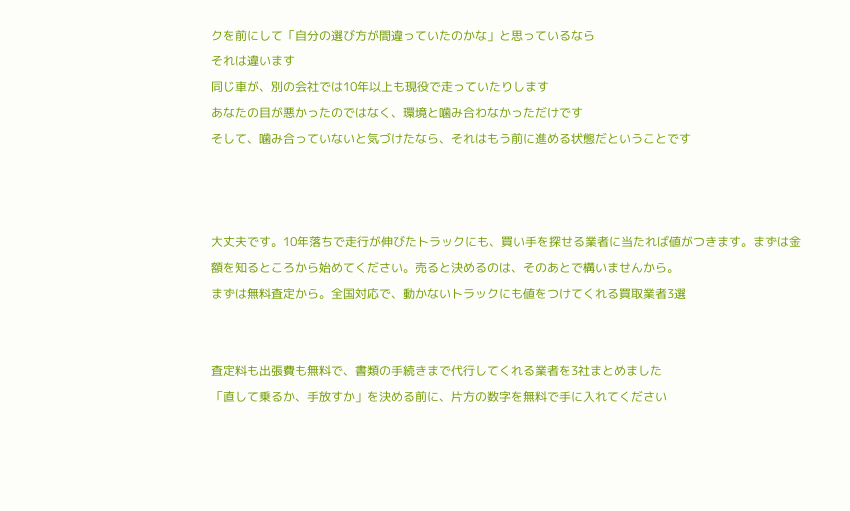クを前にして「自分の選び方が間違っていたのかな」と思っているなら
それは違います
同じ車が、別の会社では10年以上も現役で走っていたりします
あなたの目が悪かったのではなく、環境と噛み合わなかっただけです
そして、噛み合っていないと気づけたなら、それはもう前に進める状態だということです



大丈夫です。10年落ちで走行が伸びたトラックにも、買い手を探せる業者に当たれば値がつきます。まずは金額を知るところから始めてください。売ると決めるのは、そのあとで構いませんから。
まずは無料査定から。全国対応で、動かないトラックにも値をつけてくれる買取業者3選


査定料も出張費も無料で、書類の手続きまで代行してくれる業者を3社まとめました
「直して乗るか、手放すか」を決める前に、片方の数字を無料で手に入れてください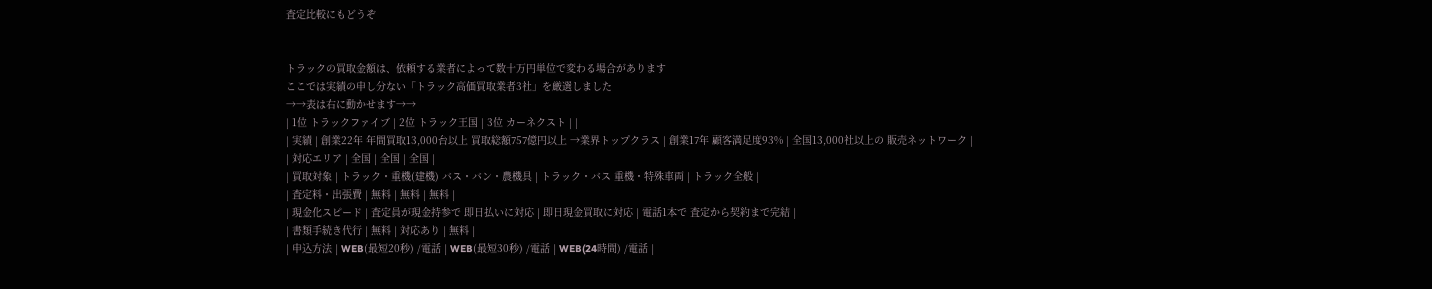査定比較にもどうぞ


トラックの買取金額は、依頼する業者によって数十万円単位で変わる場合があります
ここでは実績の申し分ない「トラック高価買取業者3社」を厳選しました
→→表は右に動かせます→→
| 1位 トラックファイブ | 2位 トラック王国 | 3位 カーネクスト | |
| 実績 | 創業22年 年間買取13,000台以上 買取総額757億円以上 →業界トップクラス | 創業17年 顧客満足度93% | 全国13,000社以上の 販売ネットワーク |
| 対応エリア | 全国 | 全国 | 全国 |
| 買取対象 | トラック・重機(建機) バス・バン・農機具 | トラック・バス 重機・特殊車両 | トラック全般 |
| 査定料・出張費 | 無料 | 無料 | 無料 |
| 現金化スピード | 査定員が現金持参で 即日払いに対応 | 即日現金買取に対応 | 電話1本で 査定から契約まで完結 |
| 書類手続き代行 | 無料 | 対応あり | 無料 |
| 申込方法 | WEB(最短20秒) /電話 | WEB(最短30秒) /電話 | WEB(24時間) /電話 |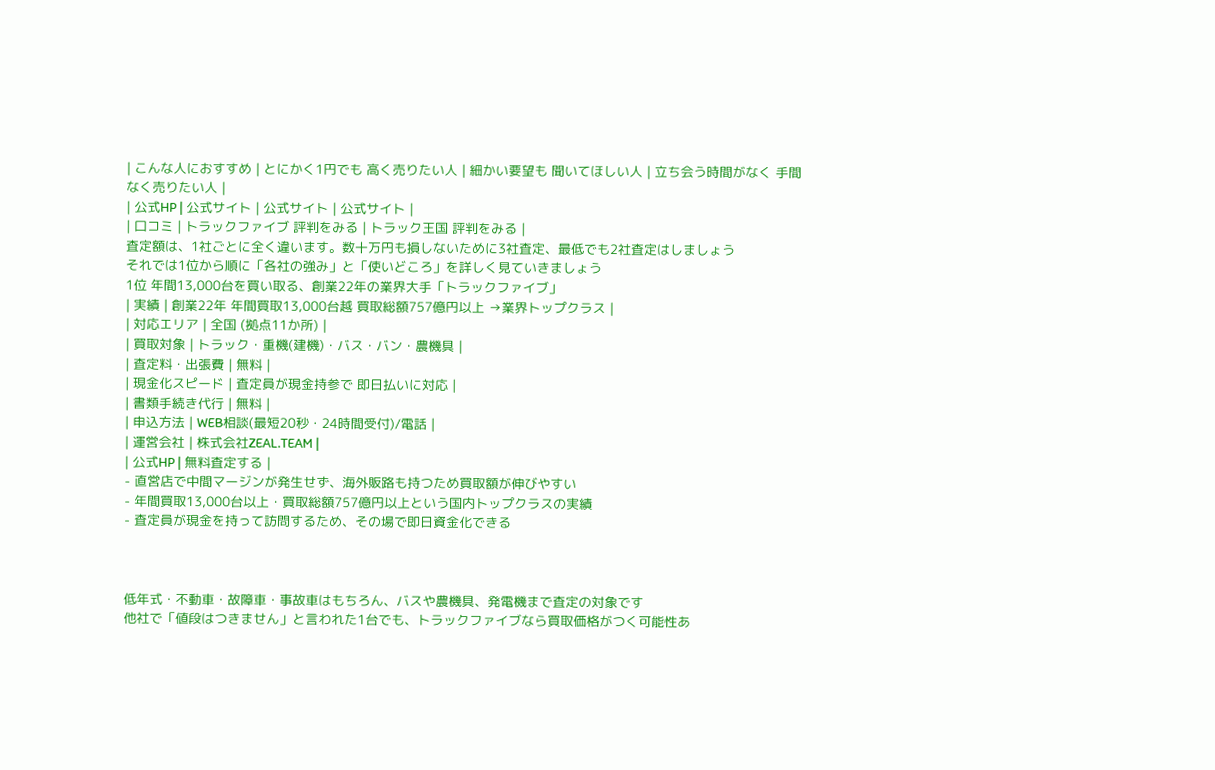| こんな人におすすめ | とにかく1円でも 高く売りたい人 | 細かい要望も 聞いてほしい人 | 立ち会う時間がなく 手間なく売りたい人 |
| 公式HP | 公式サイト | 公式サイト | 公式サイト |
| 口コミ | トラックファイブ 評判をみる | トラック王国 評判をみる |
査定額は、1社ごとに全く違います。数十万円も損しないために3社査定、最低でも2社査定はしましょう
それでは1位から順に「各社の強み」と「使いどころ」を詳しく見ていきましょう
1位 年間13,000台を買い取る、創業22年の業界大手「トラックファイブ」
| 実績 | 創業22年 年間買取13,000台越 買取総額757億円以上 →業界トップクラス |
| 対応エリア | 全国 (拠点11か所) |
| 買取対象 | トラック・重機(建機)・バス・バン・農機具 |
| 査定料・出張費 | 無料 |
| 現金化スピード | 査定員が現金持参で 即日払いに対応 |
| 書類手続き代行 | 無料 |
| 申込方法 | WEB相談(最短20秒・24時間受付)/電話 |
| 運営会社 | 株式会社ZEAL.TEAM |
| 公式HP | 無料査定する |
- 直営店で中間マージンが発生せず、海外販路も持つため買取額が伸びやすい
- 年間買取13,000台以上・買取総額757億円以上という国内トップクラスの実績
- 査定員が現金を持って訪問するため、その場で即日資金化できる



低年式・不動車・故障車・事故車はもちろん、バスや農機具、発電機まで査定の対象です
他社で「値段はつきません」と言われた1台でも、トラックファイブなら買取価格がつく可能性あ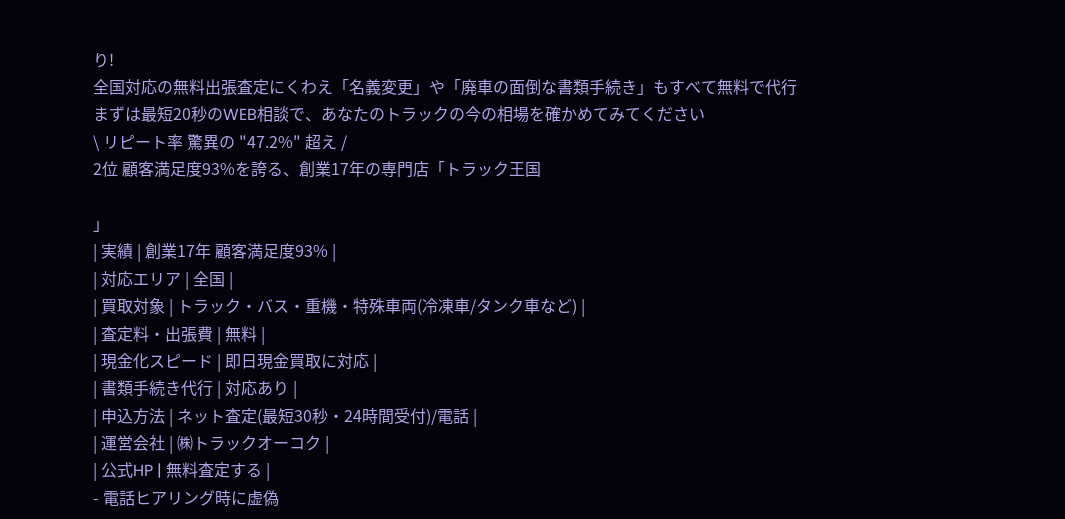り!
全国対応の無料出張査定にくわえ「名義変更」や「廃車の面倒な書類手続き」もすべて無料で代行
まずは最短20秒のWEB相談で、あなたのトラックの今の相場を確かめてみてください
\ リピート率 驚異の "47.2%" 超え /
2位 顧客満足度93%を誇る、創業17年の専門店「トラック王国

」
| 実績 | 創業17年 顧客満足度93% |
| 対応エリア | 全国 |
| 買取対象 | トラック・バス・重機・特殊車両(冷凍車/タンク車など) |
| 査定料・出張費 | 無料 |
| 現金化スピード | 即日現金買取に対応 |
| 書類手続き代行 | 対応あり |
| 申込方法 | ネット査定(最短30秒・24時間受付)/電話 |
| 運営会社 | ㈱トラックオーコク |
| 公式HP | 無料査定する |
- 電話ヒアリング時に虚偽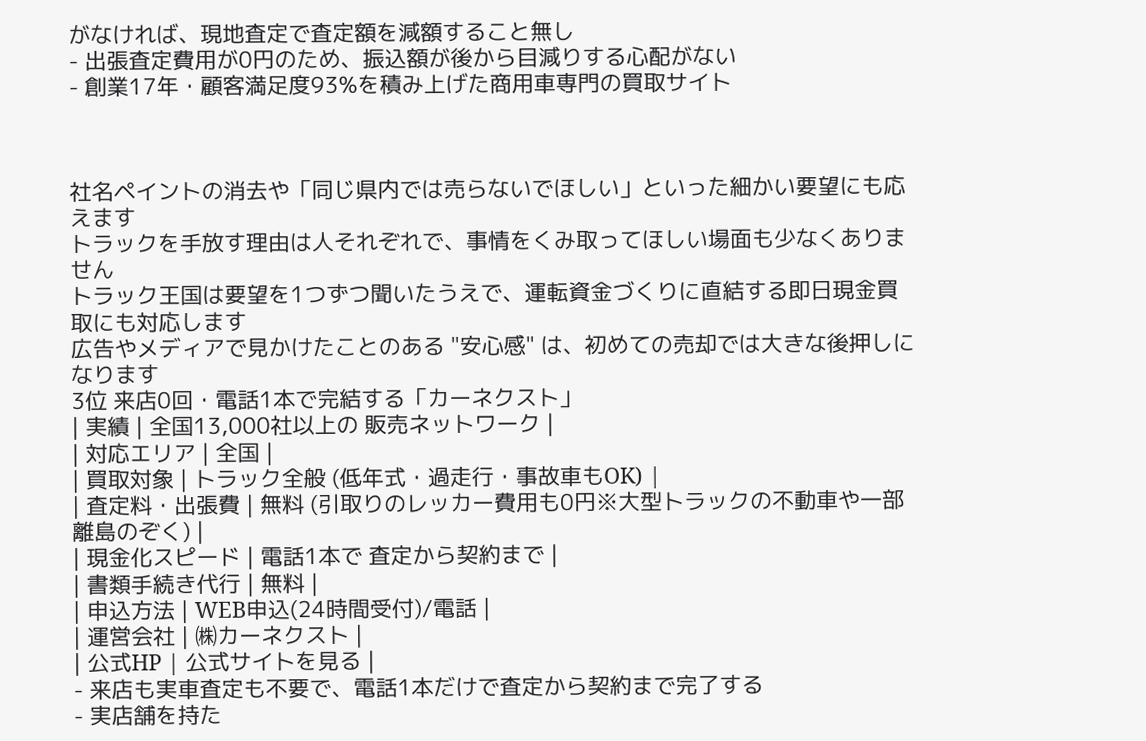がなければ、現地査定で査定額を減額すること無し
- 出張査定費用が0円のため、振込額が後から目減りする心配がない
- 創業17年・顧客満足度93%を積み上げた商用車専門の買取サイト



社名ペイントの消去や「同じ県内では売らないでほしい」といった細かい要望にも応えます
トラックを手放す理由は人それぞれで、事情をくみ取ってほしい場面も少なくありません
トラック王国は要望を1つずつ聞いたうえで、運転資金づくりに直結する即日現金買取にも対応します
広告やメディアで見かけたことのある "安心感" は、初めての売却では大きな後押しになります
3位 来店0回・電話1本で完結する「カーネクスト」
| 実績 | 全国13,000社以上の 販売ネットワーク |
| 対応エリア | 全国 |
| 買取対象 | トラック全般 (低年式・過走行・事故車もOK) |
| 査定料・出張費 | 無料 (引取りのレッカー費用も0円※大型トラックの不動車や一部離島のぞく) |
| 現金化スピード | 電話1本で 査定から契約まで |
| 書類手続き代行 | 無料 |
| 申込方法 | WEB申込(24時間受付)/電話 |
| 運営会社 | ㈱カーネクスト |
| 公式HP | 公式サイトを見る |
- 来店も実車査定も不要で、電話1本だけで査定から契約まで完了する
- 実店舗を持た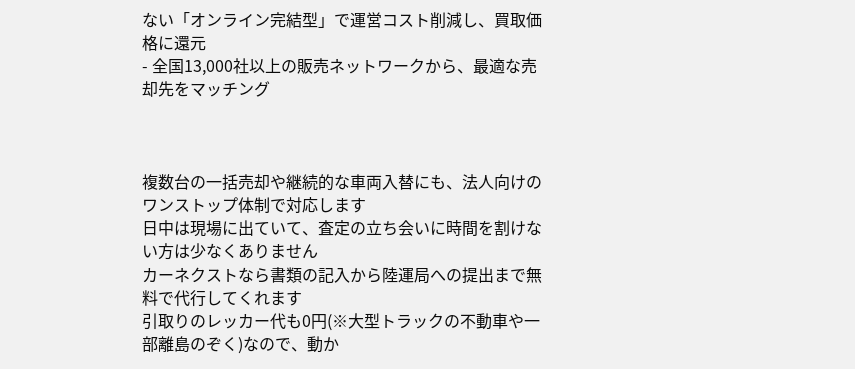ない「オンライン完結型」で運営コスト削減し、買取価格に還元
- 全国13,000社以上の販売ネットワークから、最適な売却先をマッチング



複数台の一括売却や継続的な車両入替にも、法人向けのワンストップ体制で対応します
日中は現場に出ていて、査定の立ち会いに時間を割けない方は少なくありません
カーネクストなら書類の記入から陸運局への提出まで無料で代行してくれます
引取りのレッカー代も0円(※大型トラックの不動車や一部離島のぞく)なので、動か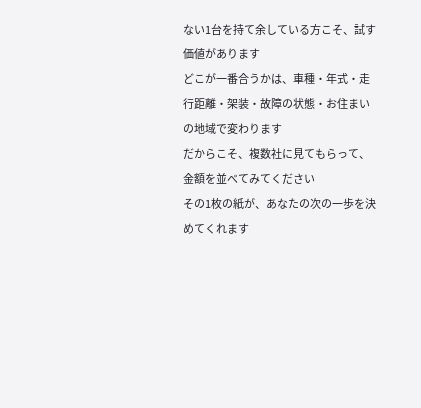ない1台を持て余している方こそ、試す価値があります
どこが一番合うかは、車種・年式・走行距離・架装・故障の状態・お住まいの地域で変わります
だからこそ、複数社に見てもらって、金額を並べてみてください
その1枚の紙が、あなたの次の一歩を決めてくれます